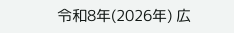令和8年(2026年) 広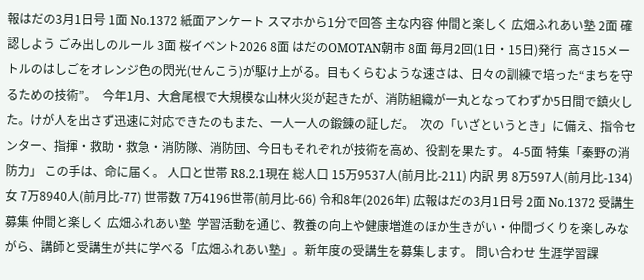報はだの3月1日号 1面 No.1372 紙面アンケート スマホから1分で回答 主な内容 仲間と楽しく 広畑ふれあい塾 2面 確認しよう ごみ出しのルール 3面 桜イベント2026 8面 はだのOMOTAN朝市 8面 毎月2回(1日・15日)発行  高さ15メートルのはしごをオレンジ色の閃光(せんこう)が駆け上がる。目もくらむような速さは、日々の訓練で培った“まちを守るための技術”。  今年1月、大倉尾根で大規模な山林火災が起きたが、消防組織が一丸となってわずか5日間で鎮火した。けが人を出さず迅速に対応できたのもまた、一人一人の鍛錬の証しだ。  次の「いざというとき」に備え、指令センター、指揮・救助・救急・消防隊、消防団、今日もそれぞれが技術を高め、役割を果たす。 4-5面 特集「秦野の消防力」 この手は、命に届く。 人口と世帯 R8.2.1現在 総人口 15万9537人(前月比-211) 内訳 男 8万597人(前月比-134) 女 7万8940人(前月比-77) 世帯数 7万4196世帯(前月比-66) 令和8年(2026年) 広報はだの3月1日号 2面 No.1372 受講生募集 仲間と楽しく 広畑ふれあい塾  学習活動を通じ、教養の向上や健康増進のほか生きがい・仲間づくりを楽しみながら、講師と受講生が共に学べる「広畑ふれあい塾」。新年度の受講生を募集します。 問い合わせ 生涯学習課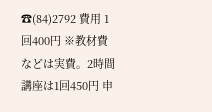☎(84)2792 費用 1回400円 ※教材費などは実費。2時間講座は1回450円 申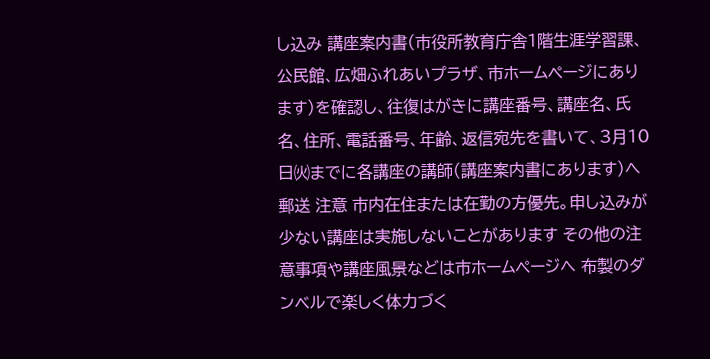し込み 講座案内書(市役所教育庁舎1階生涯学習課、公民館、広畑ふれあいプラザ、市ホームページにあります)を確認し、往復はがきに講座番号、講座名、氏名、住所、電話番号、年齢、返信宛先を書いて、3月10日㈫までに各講座の講師(講座案内書にあります)へ郵送 注意 市内在住または在勤の方優先。申し込みが少ない講座は実施しないことがあります その他の注意事項や講座風景などは市ホームページへ 布製のダンベルで楽しく体力づく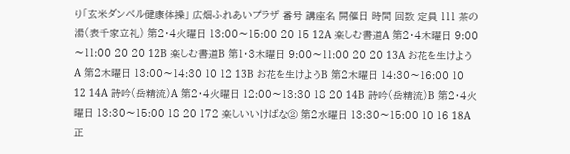り「玄米ダンベル健康体操」 広畑ふれあいプラザ 番号 講座名 開催日 時間 回数 定員 111 茶の湯(表千家立礼) 第2・4火曜日 13:00〜15:00 20 15 12A 楽しむ書道A 第2・4木曜日 9:00〜11:00 20 20 12B 楽しむ書道B 第1・3木曜日 9:00〜11:00 20 20 13A お花を生けようA 第2木曜日 13:00〜14:30 10 12 13B お花を生けようB 第2木曜日 14:30〜16:00 10 12 14A 詩吟(岳精流)A 第2・4火曜日 12:00〜13:30 18 20 14B 詩吟(岳精流)B 第2・4火曜日 13:30〜15:00 18 20 172 楽しいいけばな② 第2水曜日 13:30〜15:00 10 16 18A 正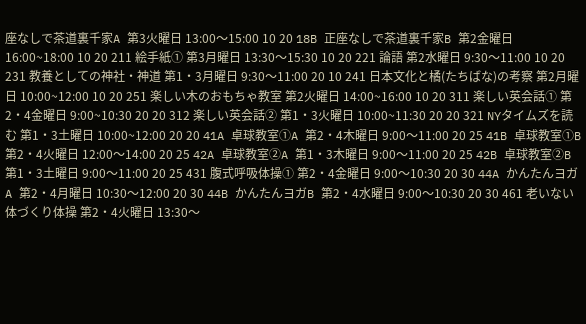座なしで茶道裏千家A 第3火曜日 13:00〜15:00 10 20 18B 正座なしで茶道裏千家B 第2金曜日 16:00~18:00 10 20 211 絵手紙① 第3月曜日 13:30〜15:30 10 20 221 論語 第2水曜日 9:30〜11:00 10 20 231 教養としての神社・神道 第1・3月曜日 9:30〜11:00 20 10 241 日本文化と橘(たちばな)の考察 第2月曜日 10:00~12:00 10 20 251 楽しい木のおもちゃ教室 第2火曜日 14:00~16:00 10 20 311 楽しい英会話① 第2・4金曜日 9:00~10:30 20 20 312 楽しい英会話② 第1・3火曜日 10:00~11:30 20 20 321 NYタイムズを読む 第1・3土曜日 10:00~12:00 20 20 41A 卓球教室①A 第2・4木曜日 9:00〜11:00 20 25 41B 卓球教室①B 第2・4火曜日 12:00〜14:00 20 25 42A 卓球教室②A 第1・3木曜日 9:00〜11:00 20 25 42B 卓球教室②B 第1・3土曜日 9:00〜11:00 20 25 431 腹式呼吸体操① 第2・4金曜日 9:00〜10:30 20 30 44A かんたんヨガA 第2・4月曜日 10:30〜12:00 20 30 44B かんたんヨガB 第2・4水曜日 9:00〜10:30 20 30 461 老いない体づくり体操 第2・4火曜日 13:30〜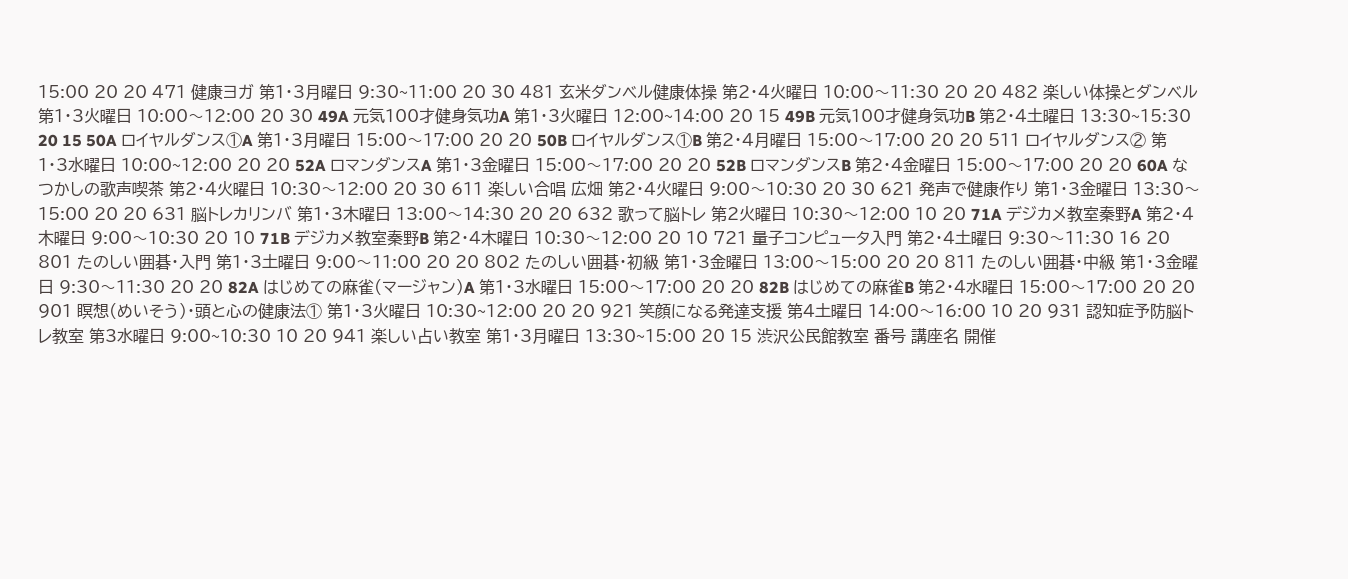15:00 20 20 471 健康ヨガ 第1・3月曜日 9:30~11:00 20 30 481 玄米ダンベル健康体操 第2・4火曜日 10:00〜11:30 20 20 482 楽しい体操とダンベル 第1・3火曜日 10:00〜12:00 20 30 49A 元気100才健身気功A 第1・3火曜日 12:00~14:00 20 15 49B 元気100才健身気功B 第2・4土曜日 13:30~15:30 20 15 50A ロイヤルダンス①A 第1・3月曜日 15:00〜17:00 20 20 50B ロイヤルダンス①B 第2・4月曜日 15:00〜17:00 20 20 511 ロイヤルダンス② 第1・3水曜日 10:00~12:00 20 20 52A ロマンダンスA 第1・3金曜日 15:00〜17:00 20 20 52B ロマンダンスB 第2・4金曜日 15:00〜17:00 20 20 60A なつかしの歌声喫茶 第2・4火曜日 10:30〜12:00 20 30 611 楽しい合唱 広畑 第2・4火曜日 9:00〜10:30 20 30 621 発声で健康作り 第1・3金曜日 13:30〜15:00 20 20 631 脳トレカリンバ 第1・3木曜日 13:00〜14:30 20 20 632 歌って脳トレ 第2火曜日 10:30〜12:00 10 20 71A デジカメ教室秦野A 第2・4木曜日 9:00〜10:30 20 10 71B デジカメ教室秦野B 第2・4木曜日 10:30〜12:00 20 10 721 量子コンピュータ入門 第2・4土曜日 9:30〜11:30 16 20 801 たのしい囲碁・入門 第1・3土曜日 9:00〜11:00 20 20 802 たのしい囲碁・初級 第1・3金曜日 13:00〜15:00 20 20 811 たのしい囲碁・中級 第1・3金曜日 9:30〜11:30 20 20 82A はじめての麻雀(マージャン)A 第1・3水曜日 15:00〜17:00 20 20 82B はじめての麻雀B 第2・4水曜日 15:00〜17:00 20 20 901 瞑想(めいそう)・頭と心の健康法① 第1・3火曜日 10:30~12:00 20 20 921 笑顔になる発達支援 第4土曜日 14:00〜16:00 10 20 931 認知症予防脳トレ教室 第3水曜日 9:00~10:30 10 20 941 楽しい占い教室 第1・3月曜日 13:30~15:00 20 15 渋沢公民館教室 番号 講座名 開催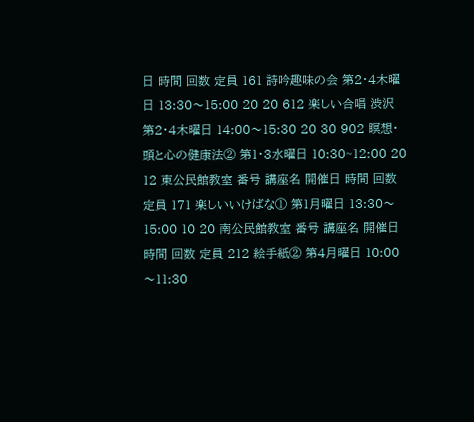日 時間 回数 定員 161 詩吟趣味の会 第2・4木曜日 13:30〜15:00 20 20 612 楽しい合唱 渋沢 第2・4木曜日 14:00〜15:30 20 30 902 瞑想・頭と心の健康法② 第1・3水曜日 10:30~12:00 20 12 東公民館教室 番号 講座名 開催日 時間 回数 定員 171 楽しいいけばな① 第1月曜日 13:30〜15:00 10 20 南公民館教室 番号 講座名 開催日 時間 回数 定員 212 絵手紙② 第4月曜日 10:00〜11:30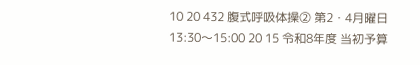10 20 432 腹式呼吸体操② 第2・4月曜日 13:30〜15:00 20 15 令和8年度 当初予算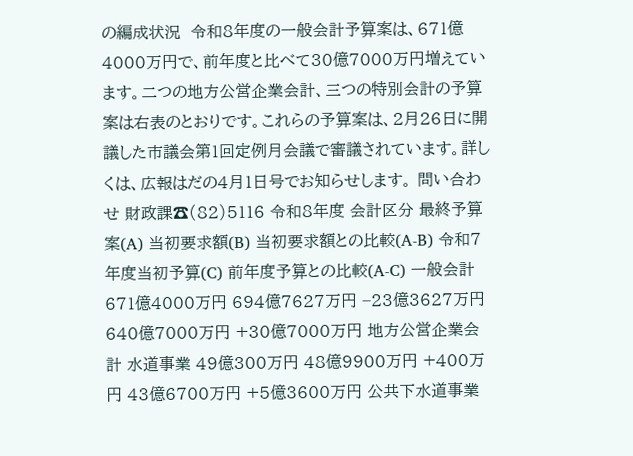の編成状況  令和8年度の一般会計予算案は、671億4000万円で、前年度と比べて30億7000万円増えています。二つの地方公営企業会計、三つの特別会計の予算案は右表のとおりです。これらの予算案は、2月26日に開議した市議会第1回定例月会議で審議されています。詳しくは、広報はだの4月1日号でお知らせします。 問い合わせ 財政課☎(82)5116 令和8年度 会計区分 最終予算案(A) 当初要求額(B) 当初要求額との比較(A-B) 令和7年度当初予算(C) 前年度予算との比較(A-C) 一般会計 671億4000万円 694億7627万円 −23億3627万円 640億7000万円 +30億7000万円 地方公営企業会計 水道事業 49億300万円 48億9900万円 +400万円 43億6700万円 +5億3600万円 公共下水道事業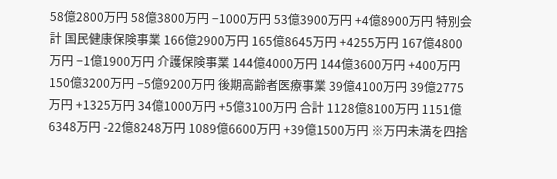58億2800万円 58億3800万円 −1000万円 53億3900万円 +4億8900万円 特別会計 国民健康保険事業 166億2900万円 165億8645万円 +4255万円 167億4800万円 −1億1900万円 介護保険事業 144億4000万円 144億3600万円 +400万円 150億3200万円 −5億9200万円 後期高齢者医療事業 39億4100万円 39億2775万円 +1325万円 34億1000万円 +5億3100万円 合計 1128億8100万円 1151億6348万円 -22億8248万円 1089億6600万円 +39億1500万円 ※万円未満を四捨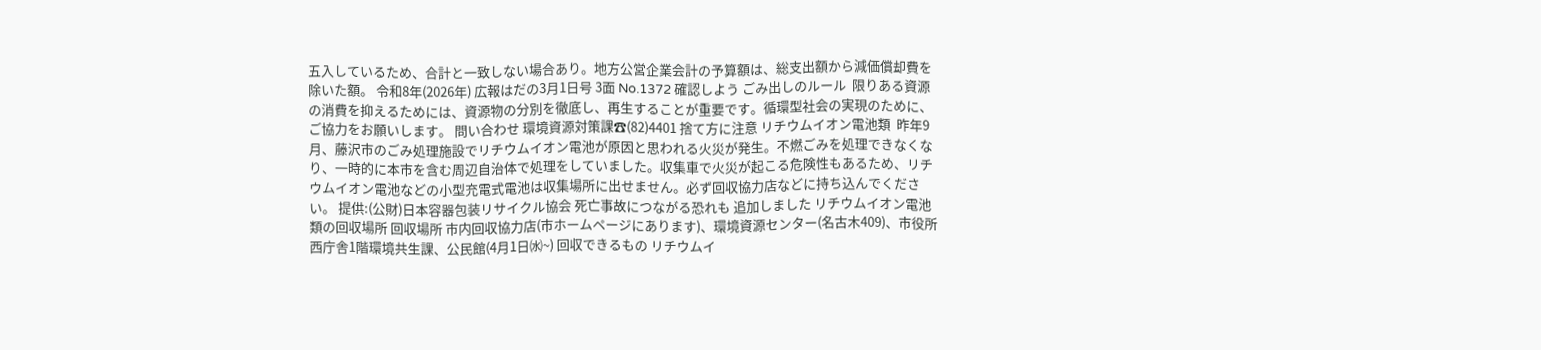五入しているため、合計と一致しない場合あり。地方公営企業会計の予算額は、総支出額から減価償却費を除いた額。 令和8年(2026年) 広報はだの3月1日号 3面 No.1372 確認しよう ごみ出しのルール  限りある資源の消費を抑えるためには、資源物の分別を徹底し、再生することが重要です。循環型社会の実現のために、ご協力をお願いします。 問い合わせ 環境資源対策課☎(82)4401 捨て方に注意 リチウムイオン電池類  昨年9月、藤沢市のごみ処理施設でリチウムイオン電池が原因と思われる火災が発生。不燃ごみを処理できなくなり、一時的に本市を含む周辺自治体で処理をしていました。収集車で火災が起こる危険性もあるため、リチウムイオン電池などの小型充電式電池は収集場所に出せません。必ず回収協力店などに持ち込んでください。 提供:(公財)日本容器包装リサイクル協会 死亡事故につながる恐れも 追加しました リチウムイオン電池類の回収場所 回収場所 市内回収協力店(市ホームページにあります)、環境資源センター(名古木409)、市役所西庁舎1階環境共生課、公民館(4月1日㈬~) 回収できるもの リチウムイ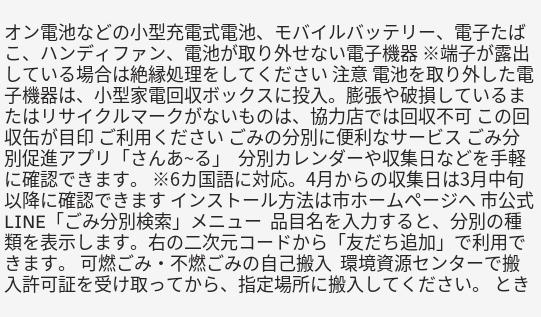オン電池などの小型充電式電池、モバイルバッテリー、電子たばこ、ハンディファン、電池が取り外せない電子機器 ※端子が露出している場合は絶縁処理をしてください 注意 電池を取り外した電子機器は、小型家電回収ボックスに投入。膨張や破損しているまたはリサイクルマークがないものは、協力店では回収不可 この回収缶が目印 ご利用ください ごみの分別に便利なサービス ごみ分別促進アプリ「さんあ~る」  分別カレンダーや収集日などを手軽に確認できます。 ※6カ国語に対応。4月からの収集日は3月中旬以降に確認できます インストール方法は市ホームページへ 市公式LINE「ごみ分別検索」メニュー  品目名を入力すると、分別の種類を表示します。右の二次元コードから「友だち追加」で利用できます。 可燃ごみ・不燃ごみの自己搬入  環境資源センターで搬入許可証を受け取ってから、指定場所に搬入してください。 とき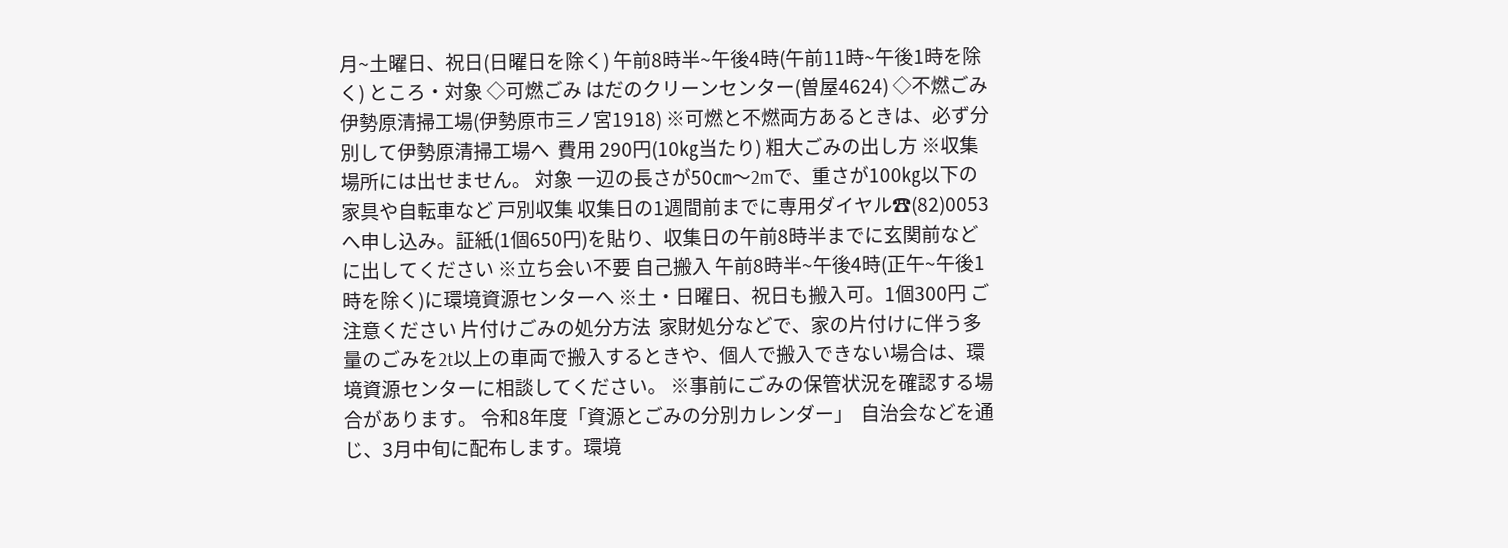月~土曜日、祝日(日曜日を除く) 午前8時半~午後4時(午前11時~午後1時を除く) ところ・対象 ◇可燃ごみ はだのクリーンセンター(曽屋4624) ◇不燃ごみ 伊勢原清掃工場(伊勢原市三ノ宮1918) ※可燃と不燃両方あるときは、必ず分別して伊勢原清掃工場へ  費用 290円(10㎏当たり) 粗大ごみの出し方 ※収集場所には出せません。 対象 一辺の長さが50㎝〜2mで、重さが100㎏以下の家具や自転車など 戸別収集 収集日の1週間前までに専用ダイヤル☎(82)0053へ申し込み。証紙(1個650円)を貼り、収集日の午前8時半までに玄関前などに出してください ※立ち会い不要 自己搬入 午前8時半~午後4時(正午~午後1時を除く)に環境資源センターへ ※土・日曜日、祝日も搬入可。1個300円 ご注意ください 片付けごみの処分方法  家財処分などで、家の片付けに伴う多量のごみを2t以上の車両で搬入するときや、個人で搬入できない場合は、環境資源センターに相談してください。 ※事前にごみの保管状況を確認する場合があります。 令和8年度「資源とごみの分別カレンダー」  自治会などを通じ、3月中旬に配布します。環境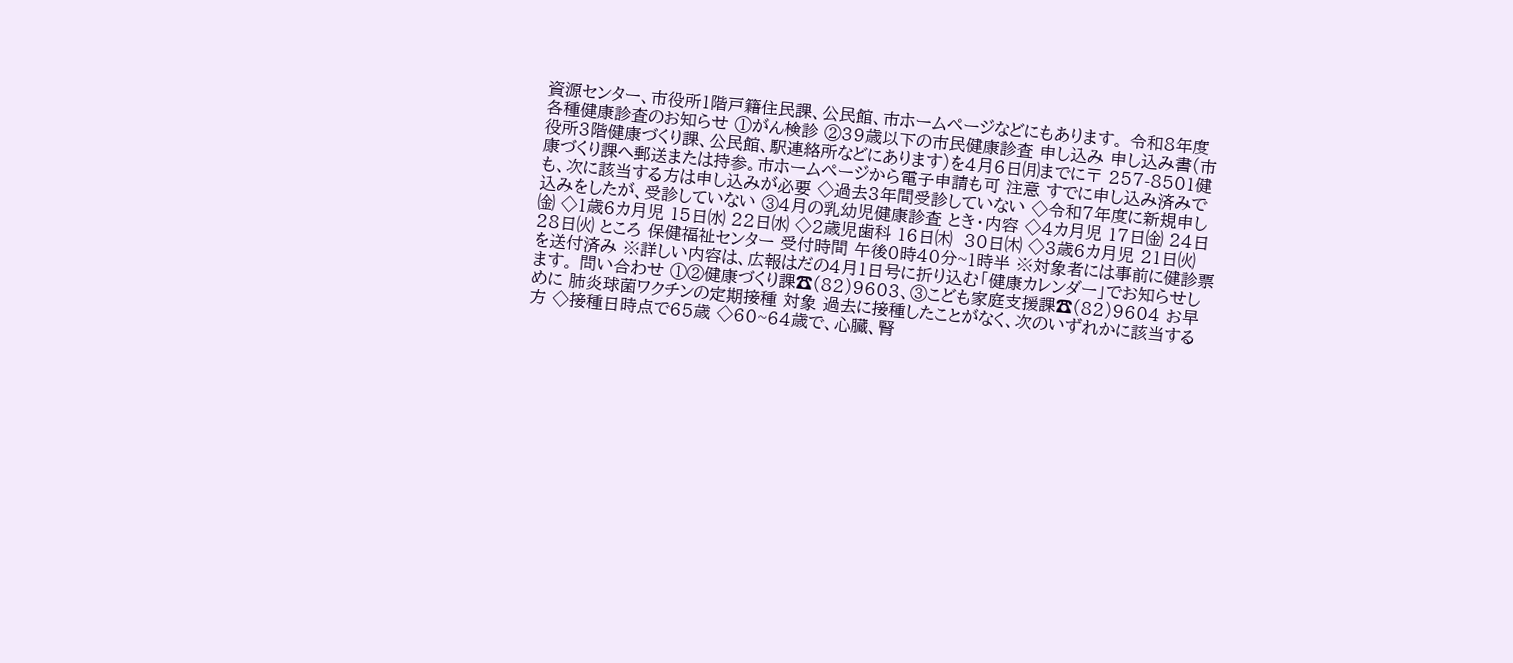資源センター、市役所1階戸籍住民課、公民館、市ホームページなどにもあります。 令和8年度 各種健康診査のお知らせ ①がん検診 ②39歳以下の市民健康診査 申し込み 申し込み書(市役所3階健康づくり課、公民館、駅連絡所などにあります)を4月6日㈪までに〒 257-8501健康づくり課へ郵送または持参。市ホームページから電子申請も可 注意 すでに申し込み済みでも、次に該当する方は申し込みが必要 ◇過去3年間受診していない ◇令和7年度に新規申し込みをしたが、受診していない ③4月の乳幼児健康診査 とき・内容 ◇4カ月児 17日㈮ 24日㈮ ◇1歳6カ月児 15日㈬ 22日㈬ ◇2歳児歯科 16日㈭  30日㈭ ◇3歳6カ月児 21日㈫ 28日㈫ ところ 保健福祉センター 受付時間 午後0時40分~1時半 ※対象者には事前に健診票を送付済み ※詳しい内容は、広報はだの4月1日号に折り込む「健康カレンダー」でお知らせします。 問い合わせ ①②健康づくり課☎(82)9603、③こども家庭支援課☎(82)9604 お早めに 肺炎球菌ワクチンの定期接種 対象 過去に接種したことがなく、次のいずれかに該当する方 ◇接種日時点で65歳 ◇60~64歳で、心臓、腎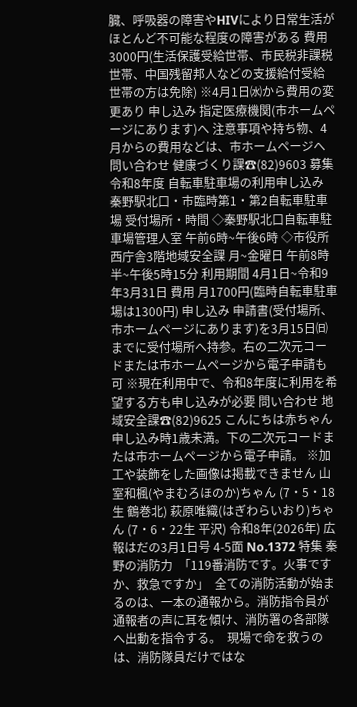臓、呼吸器の障害やHIVにより日常生活がほとんど不可能な程度の障害がある 費用 3000円(生活保護受給世帯、市民税非課税世帯、中国残留邦人などの支援給付受給世帯の方は免除) ※4月1日㈬から費用の変更あり 申し込み 指定医療機関(市ホームページにあります)へ 注意事項や持ち物、4月からの費用などは、市ホームページへ 問い合わせ 健康づくり課☎(82)9603 募集 令和8年度 自転車駐車場の利用申し込み 秦野駅北口・市臨時第1・第2自転車駐車場 受付場所・時間 ◇秦野駅北口自転車駐車場管理人室 午前6時~午後6時 ◇市役所西庁舎3階地域安全課 月~金曜日 午前8時半~午後5時15分 利用期間 4月1日~令和9年3月31日 費用 月1700円(臨時自転車駐車場は1300円) 申し込み 申請書(受付場所、市ホームページにあります)を3月15日㈰までに受付場所へ持参。右の二次元コードまたは市ホームページから電子申請も可 ※現在利用中で、令和8年度に利用を希望する方も申し込みが必要 問い合わせ 地域安全課☎(82)9625 こんにちは赤ちゃん  申し込み時1歳未満。下の二次元コードまたは市ホームページから電子申請。 ※加工や装飾をした画像は掲載できません 山室和楓(やまむろほのか)ちゃん (7・5・18生 鶴巻北) 萩原唯織(はぎわらいおり)ちゃん (7・6・22生 平沢) 令和8年(2026年) 広報はだの3月1日号 4-5面 No.1372 特集 秦野の消防力  「119番消防です。火事ですか、救急ですか」  全ての消防活動が始まるのは、一本の通報から。消防指令員が通報者の声に耳を傾け、消防署の各部隊へ出動を指令する。  現場で命を救うのは、消防隊員だけではな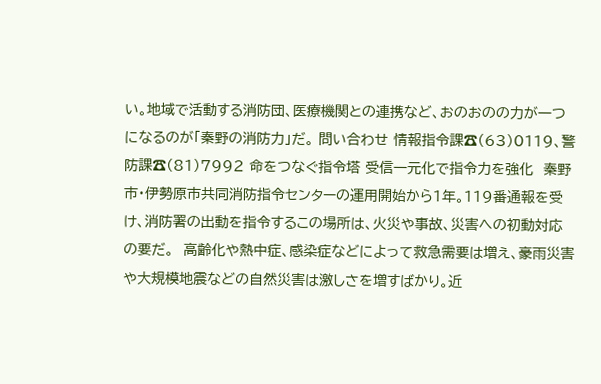い。地域で活動する消防団、医療機関との連携など、おのおのの力が一つになるのが「秦野の消防力」だ。 問い合わせ 情報指令課☎(63)0119、警防課☎(81)7992 命をつなぐ指令塔 受信一元化で指令力を強化  秦野市・伊勢原市共同消防指令センターの運用開始から1年。119番通報を受け、消防署の出動を指令するこの場所は、火災や事故、災害への初動対応の要だ。  高齢化や熱中症、感染症などによって救急需要は増え、豪雨災害や大規模地震などの自然災害は激しさを増すばかり。近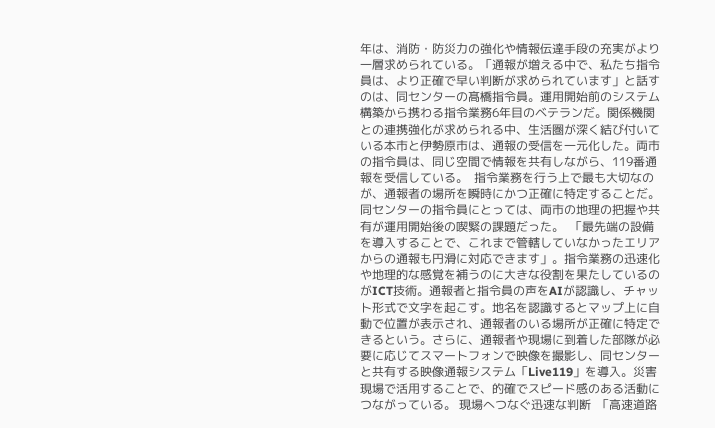年は、消防・防災力の強化や情報伝達手段の充実がより一層求められている。「通報が増える中で、私たち指令員は、より正確で早い判断が求められています」と話すのは、同センターの髙橋指令員。運用開始前のシステム構築から携わる指令業務6年目のベテランだ。関係機関との連携強化が求められる中、生活圏が深く結び付いている本市と伊勢原市は、通報の受信を一元化した。両市の指令員は、同じ空間で情報を共有しながら、119番通報を受信している。  指令業務を行う上で最も大切なのが、通報者の場所を瞬時にかつ正確に特定することだ。同センターの指令員にとっては、両市の地理の把握や共有が運用開始後の喫緊の課題だった。  「最先端の設備を導入することで、これまで管轄していなかったエリアからの通報も円滑に対応できます」。指令業務の迅速化や地理的な感覚を補うのに大きな役割を果たしているのがICT技術。通報者と指令員の声をAIが認識し、チャット形式で文字を起こす。地名を認識するとマップ上に自動で位置が表示され、通報者のいる場所が正確に特定できるという。さらに、通報者や現場に到着した部隊が必要に応じてスマートフォンで映像を撮影し、同センターと共有する映像通報システム「Live119」を導入。災害現場で活用することで、的確でスピード感のある活動につながっている。 現場へつなぐ迅速な判断  「高速道路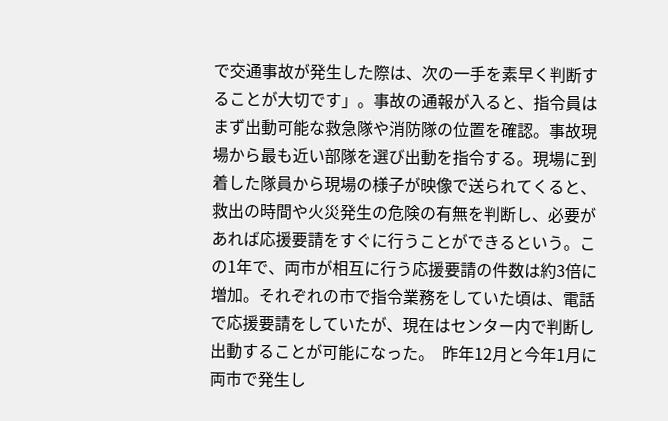で交通事故が発生した際は、次の一手を素早く判断することが大切です」。事故の通報が入ると、指令員はまず出動可能な救急隊や消防隊の位置を確認。事故現場から最も近い部隊を選び出動を指令する。現場に到着した隊員から現場の様子が映像で送られてくると、救出の時間や火災発生の危険の有無を判断し、必要があれば応援要請をすぐに行うことができるという。この1年で、両市が相互に行う応援要請の件数は約3倍に増加。それぞれの市で指令業務をしていた頃は、電話で応援要請をしていたが、現在はセンター内で判断し出動することが可能になった。  昨年12月と今年1月に両市で発生し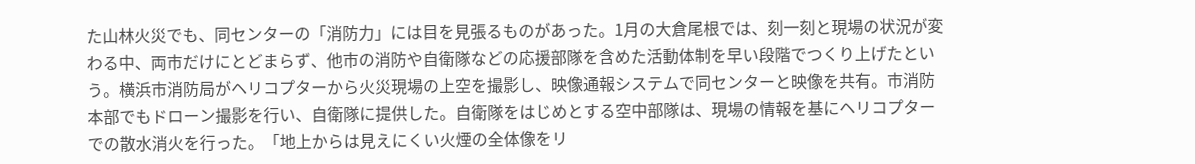た山林火災でも、同センターの「消防力」には目を見張るものがあった。1月の大倉尾根では、刻一刻と現場の状況が変わる中、両市だけにとどまらず、他市の消防や自衛隊などの応援部隊を含めた活動体制を早い段階でつくり上げたという。横浜市消防局がヘリコプターから火災現場の上空を撮影し、映像通報システムで同センターと映像を共有。市消防本部でもドローン撮影を行い、自衛隊に提供した。自衛隊をはじめとする空中部隊は、現場の情報を基にヘリコプターでの散水消火を行った。「地上からは見えにくい火煙の全体像をリ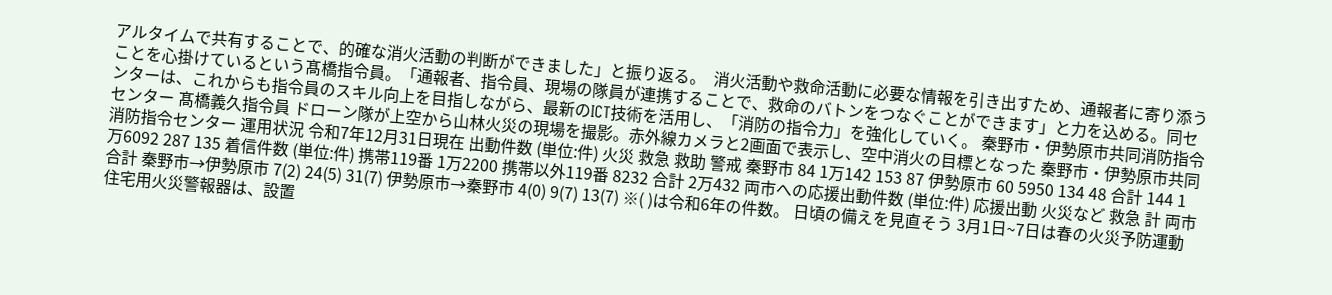アルタイムで共有することで、的確な消火活動の判断ができました」と振り返る。  消火活動や救命活動に必要な情報を引き出すため、通報者に寄り添うことを心掛けているという髙橋指令員。「通報者、指令員、現場の隊員が連携することで、救命のバトンをつなぐことができます」と力を込める。同センターは、これからも指令員のスキル向上を目指しながら、最新のICT技術を活用し、「消防の指令力」を強化していく。 秦野市・伊勢原市共同消防指令センター 髙橋義久指令員 ドローン隊が上空から山林火災の現場を撮影。赤外線カメラと2画面で表示し、空中消火の目標となった 秦野市・伊勢原市共同消防指令センター 運用状況 令和7年12月31日現在 出動件数 (単位:件) 火災 救急 救助 警戒 秦野市 84 1万142 153 87 伊勢原市 60 5950 134 48 合計 144 1万6092 287 135 着信件数 (単位:件) 携帯119番 1万2200 携帯以外119番 8232 合計 2万432 両市への応援出動件数 (単位:件) 応援出動 火災など 救急 計 両市合計 秦野市→伊勢原市 7(2) 24(5) 31(7) 伊勢原市→秦野市 4(0) 9(7) 13(7) ※( )は令和6年の件数。 日頃の備えを見直そう 3月1日~7日は春の火災予防運動  住宅用火災警報器は、設置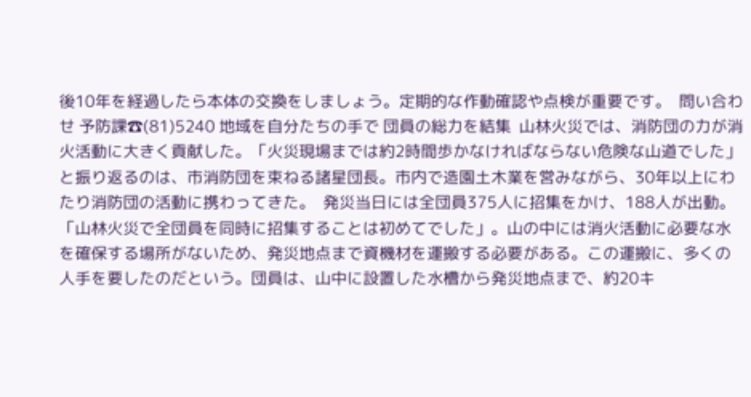後10年を経過したら本体の交換をしましょう。定期的な作動確認や点検が重要です。  問い合わせ 予防課☎(81)5240 地域を自分たちの手で 団員の総力を結集  山林火災では、消防団の力が消火活動に大きく貢献した。「火災現場までは約2時間歩かなければならない危険な山道でした」と振り返るのは、市消防団を束ねる諸星団長。市内で造園土木業を営みながら、30年以上にわたり消防団の活動に携わってきた。  発災当日には全団員375人に招集をかけ、188人が出動。「山林火災で全団員を同時に招集することは初めてでした」。山の中には消火活動に必要な水を確保する場所がないため、発災地点まで資機材を運搬する必要がある。この運搬に、多くの人手を要したのだという。団員は、山中に設置した水槽から発災地点まで、約20キ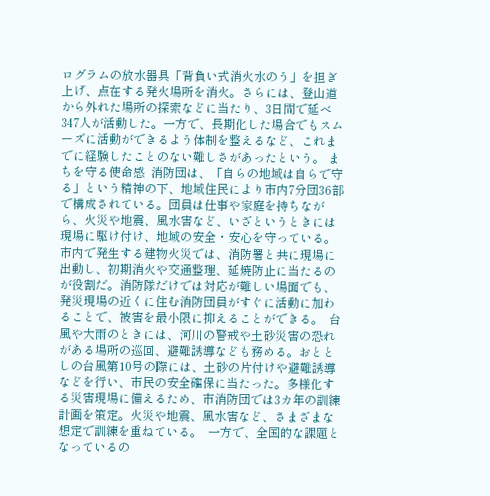ログラムの放水器具「背負い式消火水のう」を担ぎ上げ、点在する発火場所を消火。さらには、登山道から外れた場所の探索などに当たり、3日間で延べ347人が活動した。一方で、長期化した場合でもスムーズに活動ができるよう体制を整えるなど、これまでに経験したことのない難しさがあったという。 まちを守る使命感  消防団は、「自らの地域は自らで守る」という精神の下、地域住民により市内7分団36部で構成されている。団員は仕事や家庭を持ちながら、火災や地震、風水害など、いざというときには現場に駆け付け、地域の安全・安心を守っている。市内で発生する建物火災では、消防署と共に現場に出動し、初期消火や交通整理、延焼防止に当たるのが役割だ。消防隊だけでは対応が難しい場面でも、発災現場の近くに住む消防団員がすぐに活動に加わることで、被害を最小限に抑えることができる。  台風や大雨のときには、河川の警戒や土砂災害の恐れがある場所の巡回、避難誘導なども務める。おととしの台風第10号の際には、土砂の片付けや避難誘導などを行い、市民の安全確保に当たった。多様化する災害現場に備えるため、市消防団では3カ年の訓練計画を策定。火災や地震、風水害など、さまざまな想定で訓練を重ねている。  一方で、全国的な課題となっているの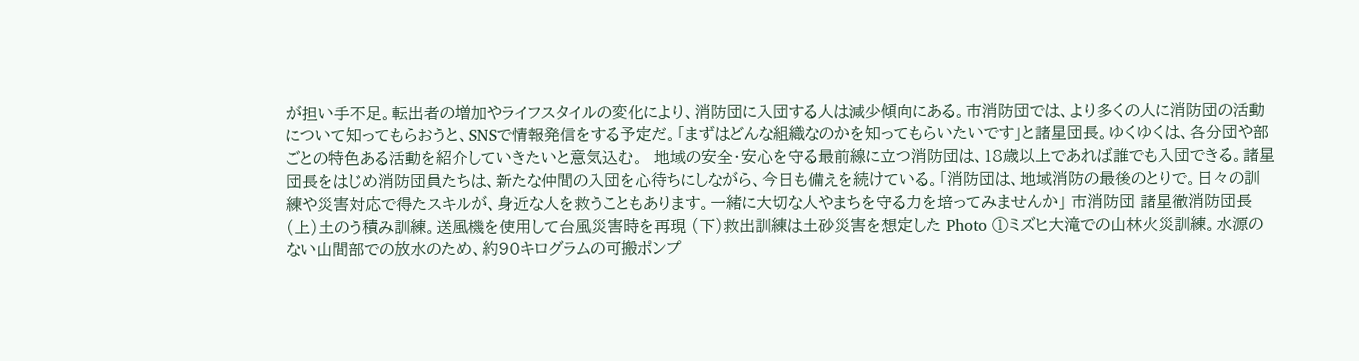が担い手不足。転出者の増加やライフスタイルの変化により、消防団に入団する人は減少傾向にある。市消防団では、より多くの人に消防団の活動について知ってもらおうと、SNSで情報発信をする予定だ。「まずはどんな組織なのかを知ってもらいたいです」と諸星団長。ゆくゆくは、各分団や部ごとの特色ある活動を紹介していきたいと意気込む。  地域の安全・安心を守る最前線に立つ消防団は、18歳以上であれば誰でも入団できる。諸星団長をはじめ消防団員たちは、新たな仲間の入団を心待ちにしながら、今日も備えを続けている。「消防団は、地域消防の最後のとりで。日々の訓練や災害対応で得たスキルが、身近な人を救うこともあります。一緒に大切な人やまちを守る力を培ってみませんか」 市消防団 諸星徹消防団長 (上)土のう積み訓練。送風機を使用して台風災害時を再現 (下)救出訓練は土砂災害を想定した Photo ①ミズヒ大滝での山林火災訓練。水源のない山間部での放水のため、約90キログラムの可搬ポンプ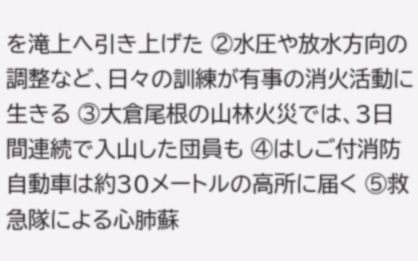を滝上へ引き上げた ②水圧や放水方向の調整など、日々の訓練が有事の消火活動に生きる ③大倉尾根の山林火災では、3日間連続で入山した団員も ④はしご付消防自動車は約30メートルの高所に届く ⑤救急隊による心肺蘇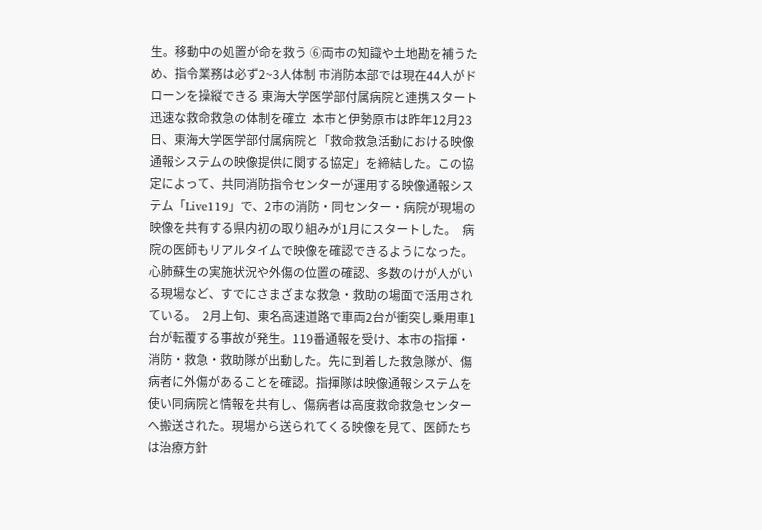生。移動中の処置が命を救う ⑥両市の知識や土地勘を補うため、指令業務は必ず2~3人体制 市消防本部では現在44人がドローンを操縦できる 東海大学医学部付属病院と連携スタート 迅速な救命救急の体制を確立  本市と伊勢原市は昨年12月23日、東海大学医学部付属病院と「救命救急活動における映像通報システムの映像提供に関する協定」を締結した。この協定によって、共同消防指令センターが運用する映像通報システム「Live119」で、2市の消防・同センター・病院が現場の映像を共有する県内初の取り組みが1月にスタートした。  病院の医師もリアルタイムで映像を確認できるようになった。心肺蘇生の実施状況や外傷の位置の確認、多数のけが人がいる現場など、すでにさまざまな救急・救助の場面で活用されている。  2月上旬、東名高速道路で車両2台が衝突し乗用車1台が転覆する事故が発生。119番通報を受け、本市の指揮・消防・救急・救助隊が出動した。先に到着した救急隊が、傷病者に外傷があることを確認。指揮隊は映像通報システムを使い同病院と情報を共有し、傷病者は高度救命救急センターへ搬送された。現場から送られてくる映像を見て、医師たちは治療方針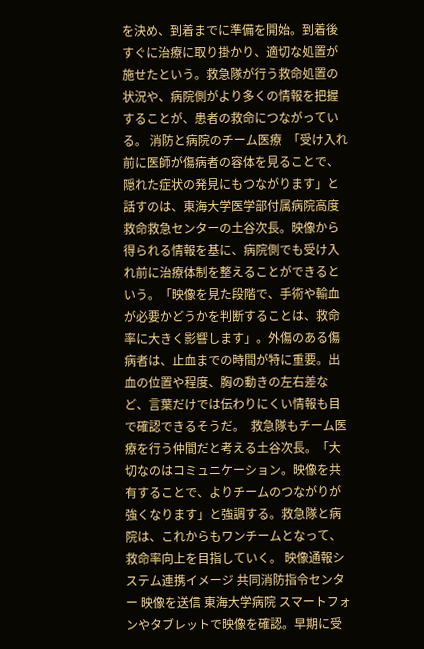を決め、到着までに準備を開始。到着後すぐに治療に取り掛かり、適切な処置が施せたという。救急隊が行う救命処置の状況や、病院側がより多くの情報を把握することが、患者の救命につながっている。 消防と病院のチーム医療  「受け入れ前に医師が傷病者の容体を見ることで、隠れた症状の発見にもつながります」と話すのは、東海大学医学部付属病院高度救命救急センターの土谷次長。映像から得られる情報を基に、病院側でも受け入れ前に治療体制を整えることができるという。「映像を見た段階で、手術や輸血が必要かどうかを判断することは、救命率に大きく影響します」。外傷のある傷病者は、止血までの時間が特に重要。出血の位置や程度、胸の動きの左右差など、言葉だけでは伝わりにくい情報も目で確認できるそうだ。  救急隊もチーム医療を行う仲間だと考える土谷次長。「大切なのはコミュニケーション。映像を共有することで、よりチームのつながりが強くなります」と強調する。救急隊と病院は、これからもワンチームとなって、救命率向上を目指していく。 映像通報システム連携イメージ 共同消防指令センター 映像を送信 東海大学病院 スマートフォンやタブレットで映像を確認。早期に受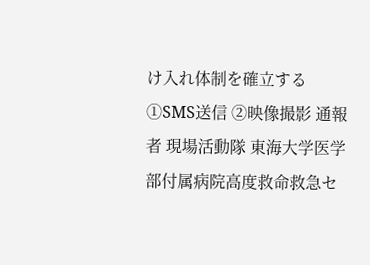け入れ体制を確立する ①SMS送信 ②映像撮影 通報者 現場活動隊 東海大学医学部付属病院高度救命救急セ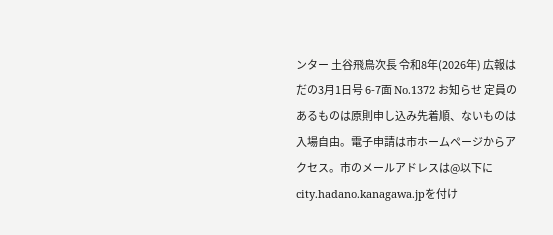ンター 土谷飛鳥次長 令和8年(2026年) 広報はだの3月1日号 6-7面 No.1372 お知らせ 定員のあるものは原則申し込み先着順、ないものは入場自由。電子申請は市ホームページからアクセス。市のメールアドレスは@以下にcity.hadano.kanagawa.jpを付け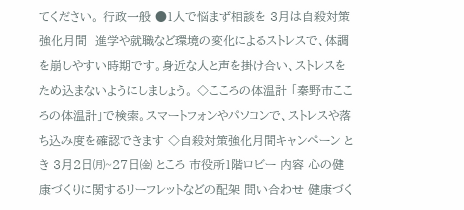てください。 行政一般 ●1人で悩まず相談を 3月は自殺対策強化月間  進学や就職など環境の変化によるストレスで、体調を崩しやすい時期です。身近な人と声を掛け合い、ストレスをため込まないようにしましょう。 ◇こころの体温計 「秦野市こころの体温計」で検索。スマートフォンやパソコンで、ストレスや落ち込み度を確認できます ◇自殺対策強化月間キャンペーン とき 3月2日㈪~27日㈮ ところ 市役所1階ロビー 内容 心の健康づくりに関するリーフレットなどの配架 問い合わせ 健康づく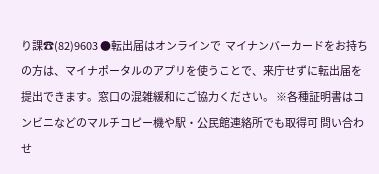り課☎(82)9603 ●転出届はオンラインで  マイナンバーカードをお持ちの方は、マイナポータルのアプリを使うことで、来庁せずに転出届を提出できます。窓口の混雑緩和にご協力ください。 ※各種証明書はコンビニなどのマルチコピー機や駅・公民館連絡所でも取得可 問い合わせ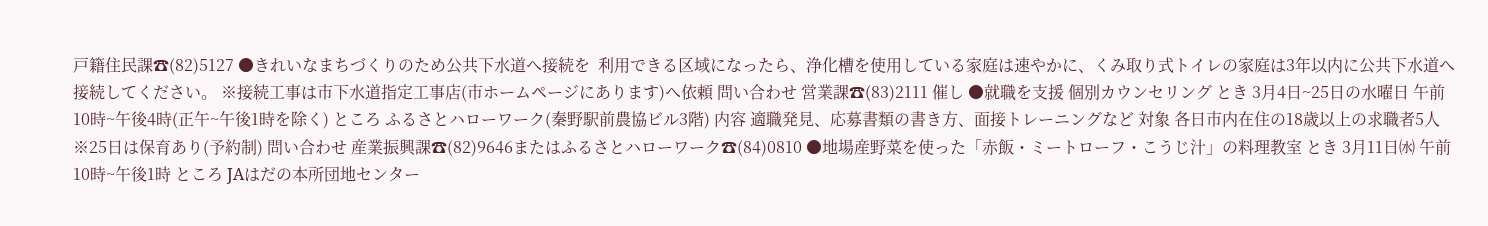戸籍住民課☎(82)5127 ●きれいなまちづくりのため公共下水道へ接続を  利用できる区域になったら、浄化槽を使用している家庭は速やかに、くみ取り式トイレの家庭は3年以内に公共下水道へ接続してください。 ※接続工事は市下水道指定工事店(市ホームページにあります)へ依頼 問い合わせ 営業課☎(83)2111 催し ●就職を支援 個別カウンセリング とき 3月4日~25日の水曜日 午前10時~午後4時(正午~午後1時を除く) ところ ふるさとハローワーク(秦野駅前農協ビル3階) 内容 適職発見、応募書類の書き方、面接トレーニングなど 対象 各日市内在住の18歳以上の求職者5人 ※25日は保育あり(予約制) 問い合わせ 産業振興課☎(82)9646またはふるさとハローワーク☎(84)0810 ●地場産野菜を使った「赤飯・ミートローフ・こうじ汁」の料理教室 とき 3月11日㈬ 午前10時~午後1時 ところ JAはだの本所団地センター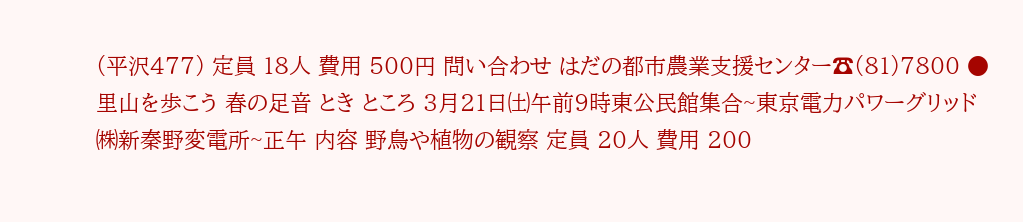(平沢477) 定員 18人 費用 500円 問い合わせ はだの都市農業支援センター☎(81)7800 ●里山を歩こう 春の足音 とき ところ 3月21日㈯午前9時東公民館集合~東京電力パワーグリッド㈱新秦野変電所~正午 内容 野鳥や植物の観察 定員 20人 費用 200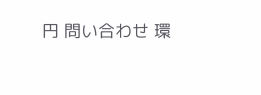円 問い合わせ 環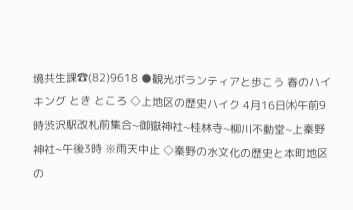境共生課☎(82)9618 ●観光ボランティアと歩こう 春のハイキング とき ところ ◇上地区の歴史ハイク 4月16日㈭午前9時渋沢駅改札前集合~御嶽神社~桂林寺~柳川不動堂~上秦野神社~午後3時 ※雨天中止 ◇秦野の水文化の歴史と本町地区の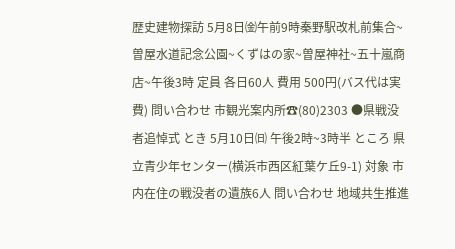歴史建物探訪 5月8日㈮午前9時秦野駅改札前集合~曽屋水道記念公園~くずはの家~曽屋神社~五十嵐商店~午後3時 定員 各日60人 費用 500円(バス代は実費) 問い合わせ 市観光案内所☎(80)2303 ●県戦没者追悼式 とき 5月10日㈰ 午後2時~3時半 ところ 県立青少年センター(横浜市西区紅葉ケ丘9-1) 対象 市内在住の戦没者の遺族6人 問い合わせ 地域共生推進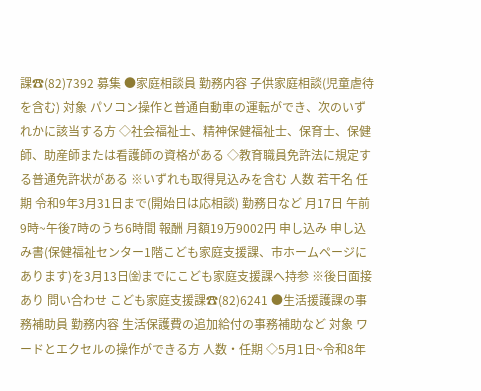課☎(82)7392 募集 ●家庭相談員 勤務内容 子供家庭相談(児童虐待を含む) 対象 パソコン操作と普通自動車の運転ができ、次のいずれかに該当する方 ◇社会福祉士、精神保健福祉士、保育士、保健師、助産師または看護師の資格がある ◇教育職員免許法に規定する普通免許状がある ※いずれも取得見込みを含む 人数 若干名 任期 令和9年3月31日まで(開始日は応相談) 勤務日など 月17日 午前9時~午後7時のうち6時間 報酬 月額19万9002円 申し込み 申し込み書(保健福祉センター1階こども家庭支援課、市ホームページにあります)を3月13日㈮までにこども家庭支援課へ持参 ※後日面接あり 問い合わせ こども家庭支援課☎(82)6241 ●生活援護課の事務補助員 勤務内容 生活保護費の追加給付の事務補助など 対象 ワードとエクセルの操作ができる方 人数・任期 ◇5月1日~令和8年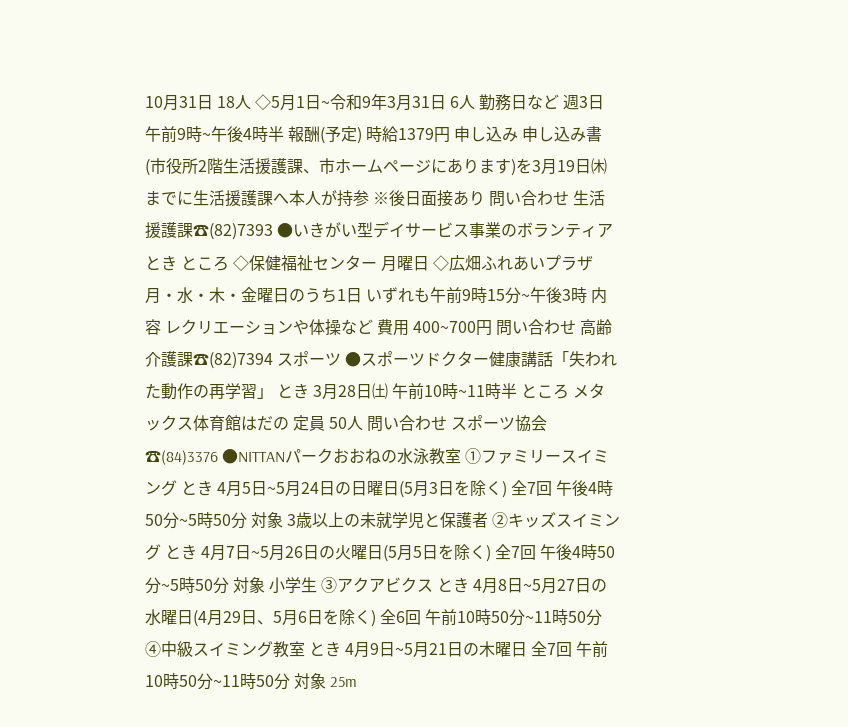10月31日 18人 ◇5月1日~令和9年3月31日 6人 勤務日など 週3日 午前9時~午後4時半 報酬(予定) 時給1379円 申し込み 申し込み書(市役所2階生活援護課、市ホームページにあります)を3月19日㈭までに生活援護課へ本人が持参 ※後日面接あり 問い合わせ 生活援護課☎(82)7393 ●いきがい型デイサービス事業のボランティア とき ところ ◇保健福祉センター 月曜日 ◇広畑ふれあいプラザ 月・水・木・金曜日のうち1日 いずれも午前9時15分~午後3時 内容 レクリエーションや体操など 費用 400~700円 問い合わせ 高齢介護課☎(82)7394 スポーツ ●スポーツドクター健康講話「失われた動作の再学習」 とき 3月28日㈯ 午前10時~11時半 ところ メタックス体育館はだの 定員 50人 問い合わせ スポーツ協会☎(84)3376 ●NITTANパークおおねの水泳教室 ①ファミリースイミング とき 4月5日~5月24日の日曜日(5月3日を除く) 全7回 午後4時50分~5時50分 対象 3歳以上の未就学児と保護者 ②キッズスイミング とき 4月7日~5月26日の火曜日(5月5日を除く) 全7回 午後4時50分~5時50分 対象 小学生 ③アクアビクス とき 4月8日~5月27日の水曜日(4月29日、5月6日を除く) 全6回 午前10時50分~11時50分 ④中級スイミング教室 とき 4月9日~5月21日の木曜日 全7回 午前10時50分~11時50分 対象 25m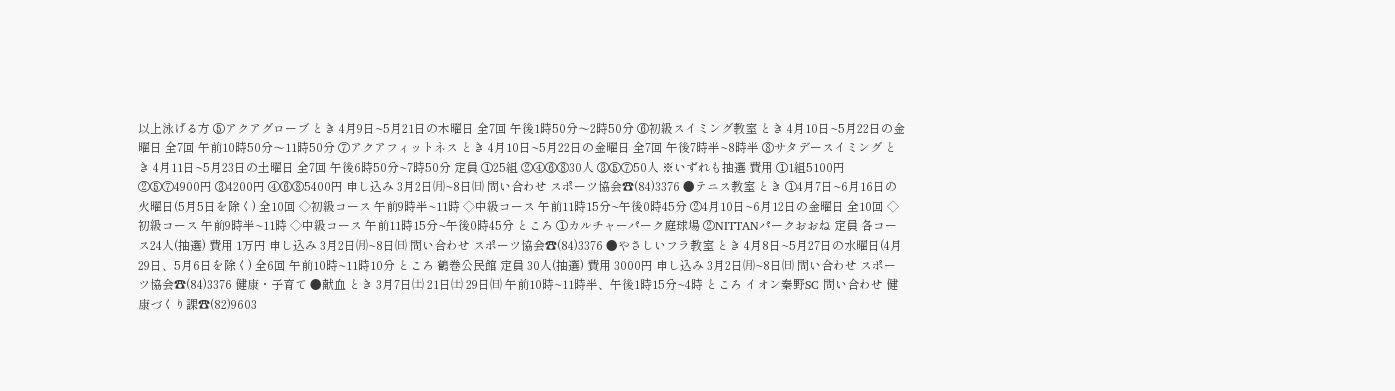以上泳げる方 ⑤アクアグローブ とき 4月9日~5月21日の木曜日 全7回 午後1時50分〜2時50分 ⑥初級スイミング教室 とき 4月10日~5月22日の金曜日 全7回 午前10時50分〜11時50分 ⑦アクアフィットネス とき 4月10日~5月22日の金曜日 全7回 午後7時半~8時半 ⑧サタデースイミング とき 4月11日~5月23日の土曜日 全7回 午後6時50分~7時50分 定員 ①25組 ②④⑥⑧30人 ③⑤⑦50人 ※いずれも抽選 費用 ①1組5100円 ②⑤⑦4900円 ③4200円 ④⑥⑧5400円 申し込み 3月2日㈪~8日㈰ 問い合わせ スポーツ協会☎(84)3376 ●テニス教室 とき ①4月7日~6月16日の火曜日(5月5日を除く) 全10回 ◇初級コース 午前9時半~11時 ◇中級コース 午前11時15分~午後0時45分 ②4月10日~6月12日の金曜日 全10回 ◇初級コース 午前9時半~11時 ◇中級コース 午前11時15分~午後0時45分 ところ ①カルチャーパーク庭球場 ②NITTANパークおおね 定員 各コース24人(抽選) 費用 1万円 申し込み 3月2日㈪~8日㈰ 問い合わせ スポーツ協会☎(84)3376 ●やさしいフラ教室 とき 4月8日~5月27日の水曜日(4月29日、5月6日を除く) 全6回 午前10時~11時10分 ところ 鶴巻公民館 定員 30人(抽選) 費用 3000円 申し込み 3月2日㈪~8日㈰ 問い合わせ スポーツ協会☎(84)3376 健康・子育て ●献血 とき 3月7日㈯ 21日㈯ 29日㈰ 午前10時~11時半、午後1時15分~4時 ところ イオン秦野SC 問い合わせ 健康づくり課☎(82)9603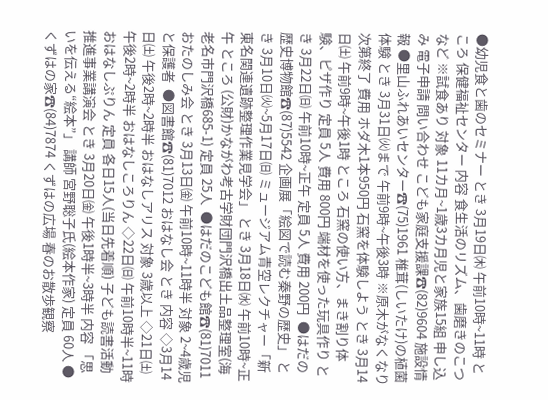●幼児食と歯のセミナー とき 3月19日㈭ 午前10時~11時 ところ 保健福祉センター 内容 食生活のリズム、歯磨きのこつなど ※試食あり 対象 11カ月~1歳3カ月児と家族15組 申し込み 電子申請 問い合わせ こども家庭支援課☎(82)9604 施設情報 ●里山ふれあいセンター☎(75)1961 椎茸(しいたけ)の植菌体験 とき 3月31日㈫まで 午前9時~午後3時 ※原木がなくなり次第終了 費用 ホダ木1本950円 石窯を体験しよう とき 3月14日㈯ 午前9時~午後1時 ところ 石窯の使い方、まき割り体験、ピザ作り 定員 5人 費用 800円 端材を使った玩具作り とき 3月22日㈰ 午前10時~正午 定員 5人 費用 200円  ●はだの歴史博物館☎(87)5542 企画展「絵図で読む秦野の歴史」 とき 3月10日㈫~5月17日㈰ ミュージアム青空レクチャー「新東名関連遺跡整理作業見学会」 とき 3月18日㈬ 午前10時~正午 ところ (公財)かながわ考古学財団門沢橋出土品整理室(海老名市門沢橋685-1) 定員 25人  ●はだのこども館☎(81)7011 おたのしみ会 とき 3月13日㈮ 午前10時~11時半 対象 2~4歳児と保護者  ●図書館☎(81)7012 おはなし会 とき 内容 ◇3月14日㈯ 午後2時~2時半 おはなしアリス 対象 3歳以上 ◇21日㈯ 午後2時~2時半 おはなしころりん ◇22日㈰ 午前10時半~11時 おはなしぷりん 定員 各日15人(当日先着順) 子ども読書活動推進事業講演会 とき 3月20日㈮ 午後1時半~3時半 内容 「思いを伝える“絵本”」 講師 宮野聡子氏(絵本作家) 定員 60人 ●くずはの家☎(84)7874 くずはの広場 春のお散歩観察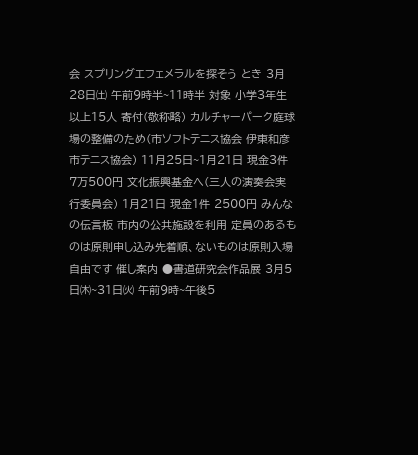会 スプリングエフェメラルを探そう とき 3月28日㈯ 午前9時半~11時半 対象 小学3年生以上15人 寄付(敬称略) カルチャーパーク庭球場の整備のため(市ソフトテニス協会 伊東和彦 市テニス協会) 11月25日~1月21日 現金3件 7万500円 文化振興基金へ(三人の演奏会実行委員会) 1月21日 現金1件 2500円 みんなの伝言板 市内の公共施設を利用 定員のあるものは原則申し込み先着順、ないものは原則入場自由です 催し案内 ●書道研究会作品展 3月5日㈭~31日㈫ 午前9時~午後5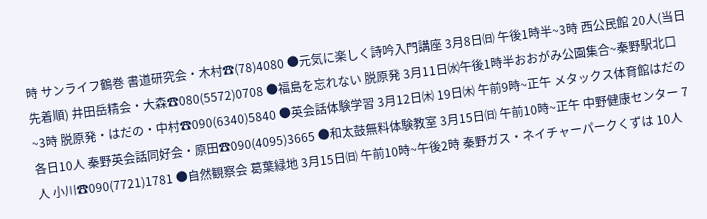時 サンライフ鶴巻 書道研究会・木村☎(78)4080 ●元気に楽しく詩吟入門講座 3月8日㈰ 午後1時半~3時 西公民館 20人(当日先着順) 井田岳精会・大森☎080(5572)0708 ●福島を忘れない 脱原発 3月11日㈬午後1時半おおがみ公園集合~秦野駅北口~3時 脱原発・はだの・中村☎090(6340)5840 ●英会話体験学習 3月12日㈭ 19日㈭ 午前9時~正午 メタックス体育館はだの 各日10人 秦野英会話同好会・原田☎090(4095)3665 ●和太鼓無料体験教室 3月15日㈰ 午前10時~正午 中野健康センター 7人 小川☎090(7721)1781 ●自然観察会 葛葉緑地 3月15日㈰ 午前10時~午後2時 秦野ガス・ネイチャーパークくずは 10人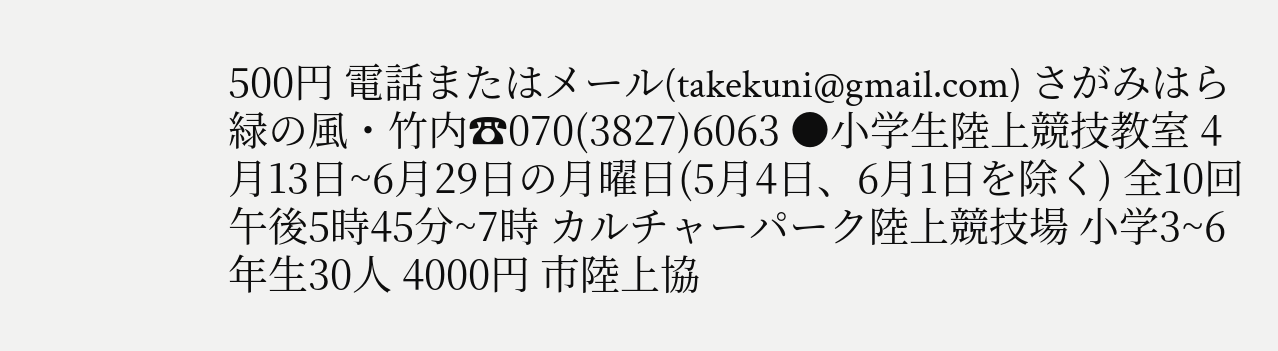500円 電話またはメール(takekuni@gmail.com) さがみはら緑の風・竹内☎070(3827)6063 ●小学生陸上競技教室 4月13日~6月29日の月曜日(5月4日、6月1日を除く) 全10回 午後5時45分~7時 カルチャーパーク陸上競技場 小学3~6年生30人 4000円 市陸上協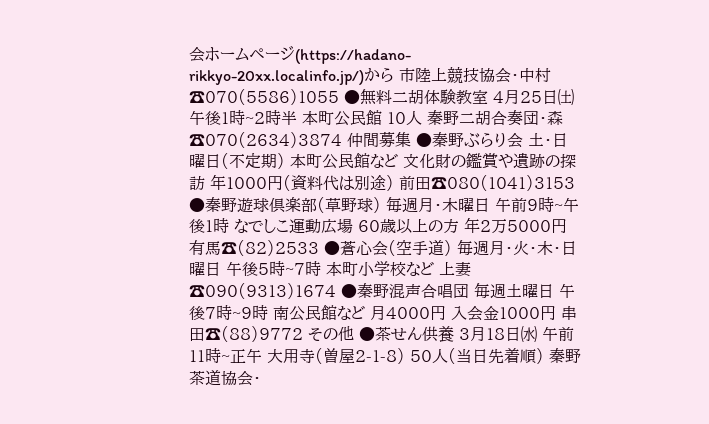会ホームページ(https://hadano-rikkyo-20xx.localinfo.jp/)から 市陸上競技協会・中村☎070(5586)1055 ●無料二胡体験教室 4月25日㈯ 午後1時~2時半 本町公民館 10人 秦野二胡合奏団・森☎070(2634)3874 仲間募集 ●秦野ぶらり会 土・日曜日(不定期) 本町公民館など 文化財の鑑賞や遺跡の探訪 年1000円(資料代は別途) 前田☎080(1041)3153 ●秦野遊球倶楽部(草野球) 毎週月・木曜日 午前9時~午後1時 なでしこ運動広場 60歳以上の方 年2万5000円 有馬☎(82)2533 ●蒼心会(空手道) 毎週月・火・木・日曜日 午後5時~7時 本町小学校など 上妻☎090(9313)1674 ●秦野混声合唱団 毎週土曜日 午後7時~9時 南公民館など 月4000円 入会金1000円 串田☎(88)9772 その他 ●茶せん供養 3月18日㈬ 午前11時~正午 大用寺(曽屋2-1-8) 50人(当日先着順) 秦野茶道協会・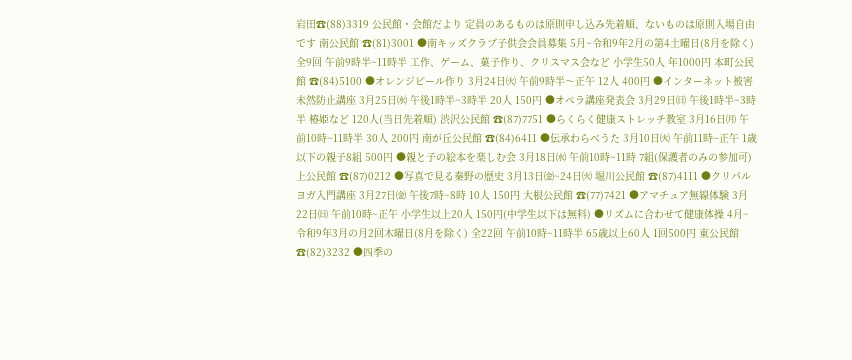岩田☎(88)3319 公民館・会館だより 定員のあるものは原則申し込み先着順、ないものは原則入場自由です 南公民館 ☎(81)3001 ●南キッズクラブ子供会会員募集 5月~令和9年2月の第4土曜日(8月を除く) 全9回 午前9時半~11時半 工作、ゲーム、菓子作り、クリスマス会など 小学生50人 年1000円 本町公民館 ☎(84)5100 ●オレンジピール作り 3月24日㈫ 午前9時半〜正午 12人 400円 ●インターネット被害未然防止講座 3月25日㈬ 午後1時半~3時半 20人 150円 ●オペラ講座発表会 3月29日㈰ 午後1時半~3時半 椿姫など 120人(当日先着順) 渋沢公民館 ☎(87)7751 ●らくらく健康ストレッチ教室 3月16日㈪ 午前10時~11時半 30人 200円 南が丘公民館 ☎(84)6411 ●伝承わらべうた 3月10日㈫ 午前11時~正午 1歳以下の親子8組 500円 ●親と子の絵本を楽しむ会 3月18日㈬ 午前10時~11時 7組(保護者のみの参加可) 上公民館 ☎(87)0212 ●写真で見る秦野の歴史 3月13日㈮~24日㈫ 堀川公民館 ☎(87)4111 ●クリパルヨガ入門講座 3月27日㈮ 午後7時~8時 10人 150円 大根公民館 ☎(77)7421 ●アマチュア無線体験 3月22日㈰ 午前10時~正午 小学生以上20人 150円(中学生以下は無料) ●リズムに合わせて健康体操 4月~令和9年3月の月2回木曜日(8月を除く) 全22回 午前10時~11時半 65歳以上60人 1回500円 東公民館 ☎(82)3232 ●四季の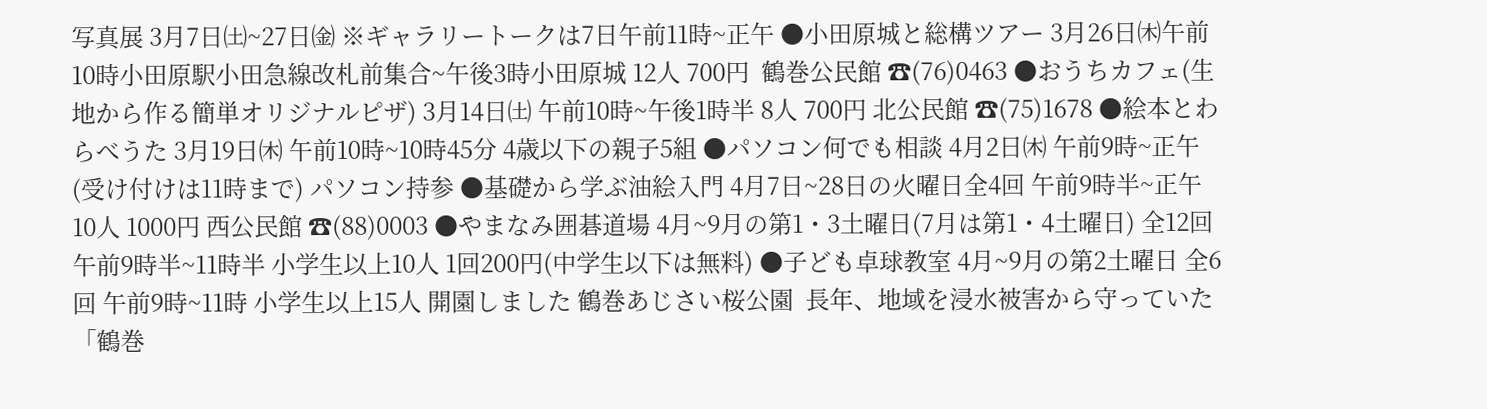写真展 3月7日㈯~27日㈮ ※ギャラリートークは7日午前11時~正午 ●小田原城と総構ツアー 3月26日㈭午前10時小田原駅小田急線改札前集合~午後3時小田原城 12人 700円  鶴巻公民館 ☎(76)0463 ●おうちカフェ(生地から作る簡単オリジナルピザ) 3月14日㈯ 午前10時~午後1時半 8人 700円 北公民館 ☎(75)1678 ●絵本とわらべうた 3月19日㈭ 午前10時~10時45分 4歳以下の親子5組 ●パソコン何でも相談 4月2日㈭ 午前9時~正午(受け付けは11時まで) パソコン持参 ●基礎から学ぶ油絵入門 4月7日~28日の火曜日全4回 午前9時半~正午 10人 1000円 西公民館 ☎(88)0003 ●やまなみ囲碁道場 4月~9月の第1・3土曜日(7月は第1・4土曜日) 全12回 午前9時半~11時半 小学生以上10人 1回200円(中学生以下は無料) ●子ども卓球教室 4月~9月の第2土曜日 全6回 午前9時~11時 小学生以上15人 開園しました 鶴巻あじさい桜公園  長年、地域を浸水被害から守っていた「鶴巻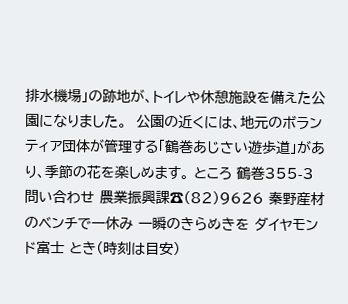排水機場」の跡地が、トイレや休憩施設を備えた公園になりました。  公園の近くには、地元のボランティア団体が管理する「鶴巻あじさい遊歩道」があり、季節の花を楽しめます。 ところ 鶴巻355-3 問い合わせ 農業振興課☎(82)9626 秦野産材のベンチで一休み 一瞬のきらめきを ダイヤモンド富士 とき(時刻は目安)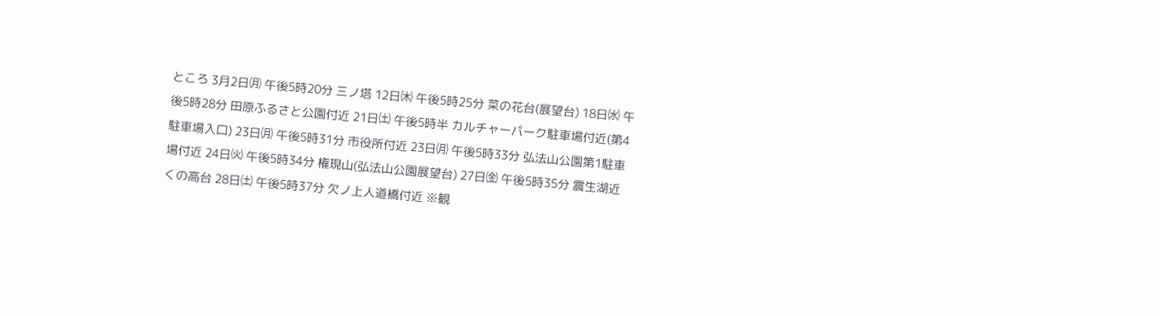ところ 3月2日㈪ 午後5時20分 三ノ塔 12日㈭ 午後5時25分 菜の花台(展望台) 18日㈬ 午後5時28分 田原ふるさと公園付近 21日㈯ 午後5時半 カルチャーパーク駐車場付近(第4駐車場入口) 23日㈪ 午後5時31分 市役所付近 23日㈪ 午後5時33分 弘法山公園第1駐車場付近 24日㈫ 午後5時34分 権現山(弘法山公園展望台) 27日㈮ 午後5時35分 震生湖近くの高台 28日㈯ 午後5時37分 欠ノ上人道橋付近 ※観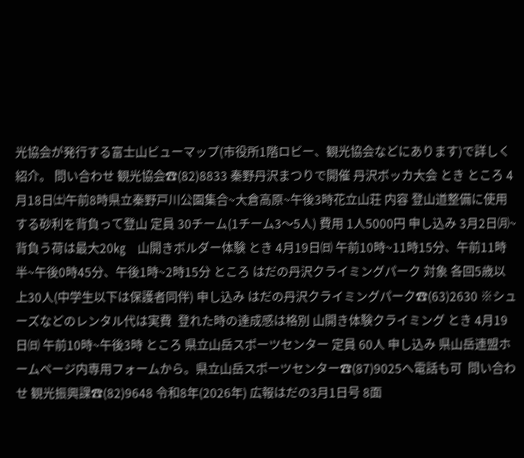光協会が発行する富士山ビューマップ(市役所1階ロビー、観光協会などにあります)で詳しく紹介。 問い合わせ 観光協会☎(82)8833 秦野丹沢まつりで開催 丹沢ボッカ大会 とき ところ 4月18日㈯午前8時県立秦野戸川公園集合~大倉高原~午後3時花立山荘 内容 登山道整備に使用する砂利を背負って登山 定員 30チーム(1チーム3〜5人) 費用 1人5000円 申し込み 3月2日㈪~ 背負う荷は最大20㎏    山開きボルダー体験 とき 4月19日㈰ 午前10時~11時15分、午前11時半~午後0時45分、午後1時~2時15分 ところ はだの丹沢クライミングパーク 対象 各回5歳以上30人(中学生以下は保護者同伴) 申し込み はだの丹沢クライミングパーク☎(63)2630 ※シューズなどのレンタル代は実費  登れた時の達成感は格別 山開き体験クライミング とき 4月19日㈰ 午前10時~午後3時 ところ 県立山岳スポーツセンター 定員 60人 申し込み 県山岳連盟ホームページ内専用フォームから。県立山岳スポーツセンター☎(87)9025へ電話も可  問い合わせ 観光振興課☎(82)9648 令和8年(2026年) 広報はだの3月1日号 8面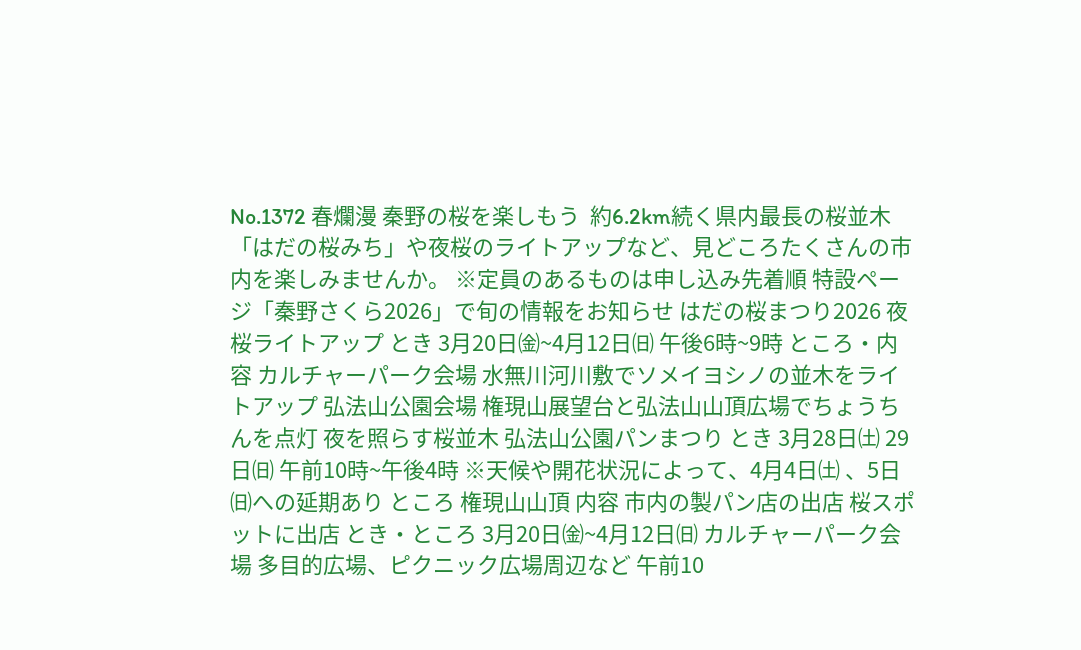No.1372 春爛漫 秦野の桜を楽しもう  約6.2km続く県内最長の桜並木「はだの桜みち」や夜桜のライトアップなど、見どころたくさんの市内を楽しみませんか。 ※定員のあるものは申し込み先着順 特設ページ「秦野さくら2026」で旬の情報をお知らせ はだの桜まつり2026 夜桜ライトアップ とき 3月20日㈮~4月12日㈰ 午後6時~9時 ところ・内容 カルチャーパーク会場 水無川河川敷でソメイヨシノの並木をライトアップ 弘法山公園会場 権現山展望台と弘法山山頂広場でちょうちんを点灯 夜を照らす桜並木 弘法山公園パンまつり とき 3月28日㈯ 29日㈰ 午前10時~午後4時 ※天候や開花状況によって、4月4日㈯ 、5日㈰への延期あり ところ 権現山山頂 内容 市内の製パン店の出店 桜スポットに出店 とき・ところ 3月20日㈮~4月12日㈰ カルチャーパーク会場 多目的広場、ピクニック広場周辺など 午前10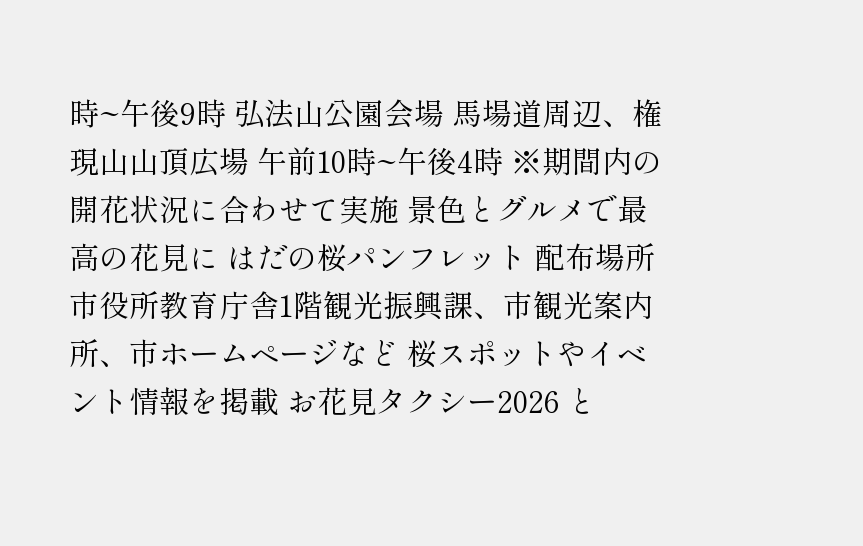時~午後9時 弘法山公園会場 馬場道周辺、権現山山頂広場 午前10時~午後4時 ※期間内の開花状況に合わせて実施 景色とグルメで最高の花見に はだの桜パンフレット 配布場所 市役所教育庁舎1階観光振興課、市観光案内所、市ホームページなど 桜スポットやイベント情報を掲載 お花見タクシー2026 と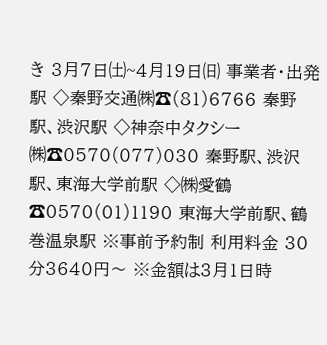き 3月7日㈯~4月19日㈰ 事業者・出発駅 ◇秦野交通㈱☎(81)6766 秦野駅、渋沢駅 ◇神奈中タクシー㈱☎0570(077)030 秦野駅、渋沢駅、東海大学前駅 ◇㈱愛鶴☎0570(01)1190 東海大学前駅、鶴巻温泉駅 ※事前予約制 利用料金 30分3640円〜 ※金額は3月1日時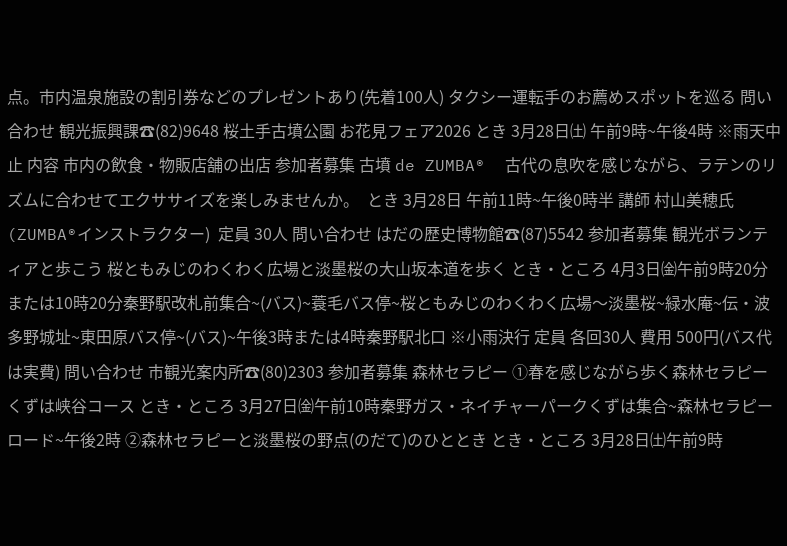点。市内温泉施設の割引券などのプレゼントあり(先着100人) タクシー運転手のお薦めスポットを巡る 問い合わせ 観光振興課☎(82)9648 桜土手古墳公園 お花見フェア2026 とき 3月28日㈯ 午前9時~午後4時 ※雨天中止 内容 市内の飲食・物販店舗の出店 参加者募集 古墳 de ZUMBA®  古代の息吹を感じながら、ラテンのリズムに合わせてエクササイズを楽しみませんか。  とき 3月28日 午前11時~午後0時半 講師 村山美穂氏(ZUMBA®インストラクター)  定員 30人 問い合わせ はだの歴史博物館☎(87)5542 参加者募集 観光ボランティアと歩こう 桜ともみじのわくわく広場と淡墨桜の大山坂本道を歩く とき・ところ 4月3日㈮午前9時20分または10時20分秦野駅改札前集合~(バス)~蓑毛バス停~桜ともみじのわくわく広場〜淡墨桜~緑水庵~伝・波多野城址~東田原バス停~(バス)~午後3時または4時秦野駅北口 ※小雨決行 定員 各回30人 費用 500円(バス代は実費) 問い合わせ 市観光案内所☎(80)2303 参加者募集 森林セラピー ①春を感じながら歩く森林セラピー くずは峡谷コース とき・ところ 3月27日㈮午前10時秦野ガス・ネイチャーパークくずは集合~森林セラピーロード~午後2時 ②森林セラピーと淡墨桜の野点(のだて)のひととき とき・ところ 3月28日㈯午前9時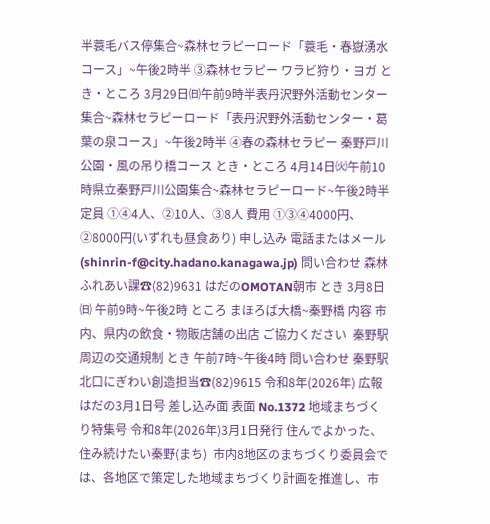半蓑毛バス停集合~森林セラピーロード「蓑毛・春嶽湧水コース」~午後2時半 ③森林セラピー ワラビ狩り・ヨガ とき・ところ 3月29日㈰午前9時半表丹沢野外活動センター集合~森林セラピーロード「表丹沢野外活動センター・葛葉の泉コース」~午後2時半 ④春の森林セラピー 秦野戸川公園・風の吊り橋コース とき・ところ 4月14日㈫午前10時県立秦野戸川公園集合~森林セラピーロード~午後2時半 定員 ①④4人、②10人、③8人 費用 ①③④4000円、②8000円(いずれも昼食あり) 申し込み 電話またはメール(shinrin-f@city.hadano.kanagawa.jp) 問い合わせ 森林ふれあい課☎(82)9631 はだのOMOTAN朝市 とき 3月8日㈰ 午前9時~午後2時 ところ まほろば大橋~秦野橋 内容 市内、県内の飲食・物販店舗の出店 ご協力ください  秦野駅周辺の交通規制 とき 午前7時~午後4時 問い合わせ 秦野駅北口にぎわい創造担当☎(82)9615 令和8年(2026年) 広報はだの3月1日号 差し込み面 表面 No.1372 地域まちづくり特集号 令和8年(2026年)3月1日発行 住んでよかった、住み続けたい秦野(まち)  市内8地区のまちづくり委員会では、各地区で策定した地域まちづくり計画を推進し、市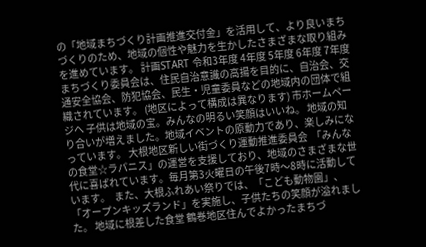の「地域まちづくり計画推進交付金」を活用して、より良いまちづくりのため、地域の個性や魅力を生かしたさまざまな取り組みを進めています。 計画START 令和3年度 4年度 5年度 6年度 7年度  まちづくり委員会は、住民自治意識の高揚を目的に、自治会、交通安全協会、防犯協会、民生・児童委員などの地域内の団体で組織されています。 (地区によって構成は異なります) 市ホームページへ 子供は地域の宝。みんなの明るい笑顔はいいね。 地域の知り合いが増えました。地域イベントの原動力であり、楽しみになっています。 大根地区新しい街づくり運動推進委員会  「みんなの食堂☆ラパニス」の運営を支援しており、地域のさまざまな世代に喜ばれています。毎月第3火曜日の午後7時〜8時に活動しています。  また、大根ふれあい祭りでは、「こども動物園」、「オープンキッズランド」を実施し、子供たちの笑顔が溢れました。 地域に根差した食堂 鶴巻地区住んでよかったまちづ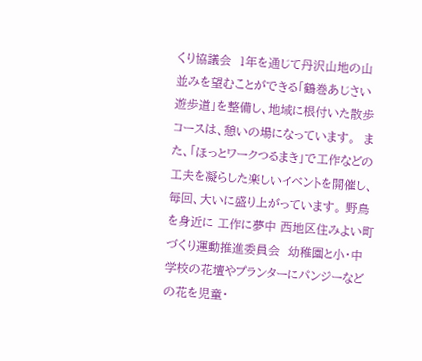くり協議会  1年を通じて丹沢山地の山並みを望むことができる「鶴巻あじさい遊歩道」を整備し、地域に根付いた散歩コースは、憩いの場になっています。  また、「ほっとワークつるまき」で工作などの工夫を凝らした楽しいイベントを開催し、毎回、大いに盛り上がっています。 野鳥を身近に 工作に夢中 西地区住みよい町づくり運動推進委員会  幼稚園と小・中学校の花壇やプランターにパンジーなどの花を児童・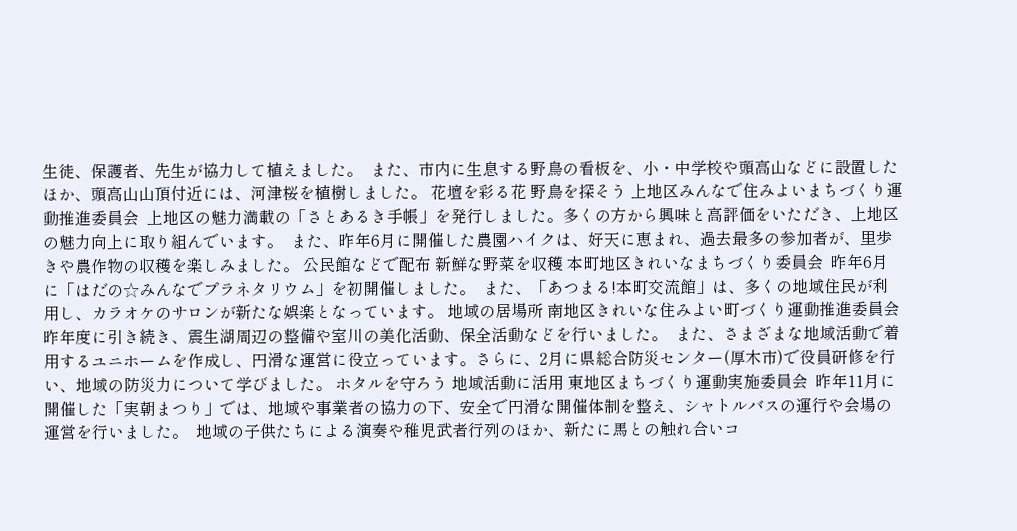生徒、保護者、先生が協力して植えました。  また、市内に生息する野鳥の看板を、小・中学校や頭高山などに設置したほか、頭高山山頂付近には、河津桜を植樹しました。 花壇を彩る花 野鳥を探そう 上地区みんなで住みよいまちづくり運動推進委員会  上地区の魅力満載の「さとあるき手帳」を発行しました。多くの方から興味と高評価をいただき、上地区の魅力向上に取り組んでいます。  また、昨年6月に開催した農園ハイクは、好天に恵まれ、過去最多の参加者が、里歩きや農作物の収穫を楽しみました。 公民館などで配布 新鮮な野菜を収穫 本町地区きれいなまちづくり委員会  昨年6月に「はだの☆みんなでプラネタリウム」を初開催しました。  また、「あつまる!本町交流館」は、多くの地域住民が利用し、カラオケのサロンが新たな娯楽となっています。 地域の居場所 南地区きれいな住みよい町づくり運動推進委員会  昨年度に引き続き、震生湖周辺の整備や室川の美化活動、保全活動などを行いました。  また、さまざまな地域活動で着用するユニホームを作成し、円滑な運営に役立っています。さらに、2月に県総合防災センター(厚木市)で役員研修を行い、地域の防災力について学びました。 ホタルを守ろう 地域活動に活用 東地区まちづくり運動実施委員会  昨年11月に開催した「実朝まつり」では、地域や事業者の協力の下、安全で円滑な開催体制を整え、シャトルバスの運行や会場の運営を行いました。  地域の子供たちによる演奏や稚児武者行列のほか、新たに馬との触れ合いコ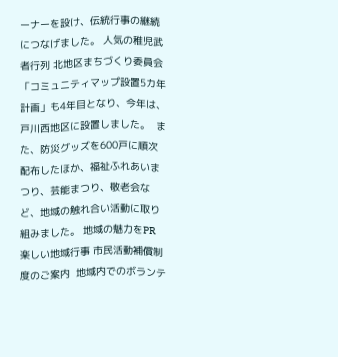ーナーを設け、伝統行事の継続につなげました。 人気の稚児武者行列 北地区まちづくり委員会  「コミュニティマップ設置5カ年計画」も4年目となり、今年は、戸川西地区に設置しました。  また、防災グッズを600戸に順次配布したほか、福祉ふれあいまつり、芸能まつり、敬老会など、地域の触れ合い活動に取り組みました。 地域の魅力をPR 楽しい地域行事 市民活動補償制度のご案内  地域内でのボランテ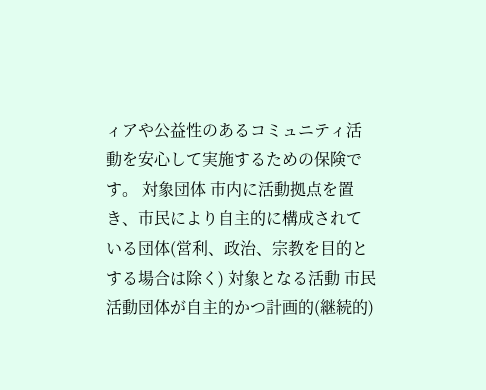ィアや公益性のあるコミュニティ活動を安心して実施するための保険です。 対象団体 市内に活動拠点を置き、市民により自主的に構成されている団体(営利、政治、宗教を目的とする場合は除く) 対象となる活動 市民活動団体が自主的かつ計画的(継続的)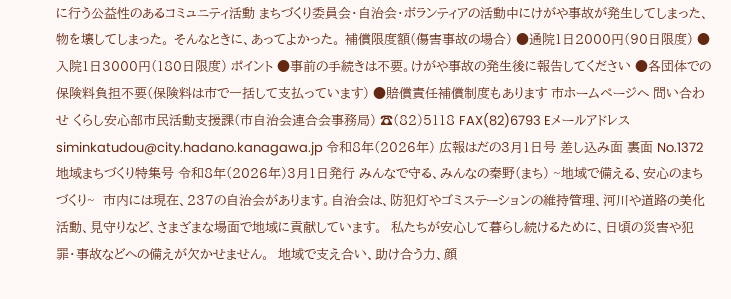に行う公益性のあるコミュニティ活動 まちづくり委員会・自治会・ボランティアの活動中にけがや事故が発生してしまった、物を壊してしまった。 そんなときに、あってよかった。 補償限度額(傷害事故の場合) ●通院1日2000円(90日限度) ●入院1日3000円(180日限度) ポイント ●事前の手続きは不要。けがや事故の発生後に報告してください ●各団体での保険料負担不要(保険料は市で一括して支払っています) ●賠償責任補償制度もあります 市ホームページへ 問い合わせ くらし安心部市民活動支援課(市自治会連合会事務局) ☎(82)5118 FAX(82)6793 Eメールアドレスsiminkatudou@city.hadano.kanagawa.jp 令和8年(2026年) 広報はだの3月1日号 差し込み面 裏面 No.1372 地域まちづくり特集号 令和8年(2026年)3月1日発行 みんなで守る、みんなの秦野(まち) ~地域で備える、安心のまちづくり~  市内には現在、237の自治会があります。自治会は、防犯灯やゴミステーションの維持管理、河川や道路の美化活動、見守りなど、さまざまな場面で地域に貢献しています。  私たちが安心して暮らし続けるために、日頃の災害や犯罪・事故などへの備えが欠かせません。  地域で支え合い、助け合う力、顔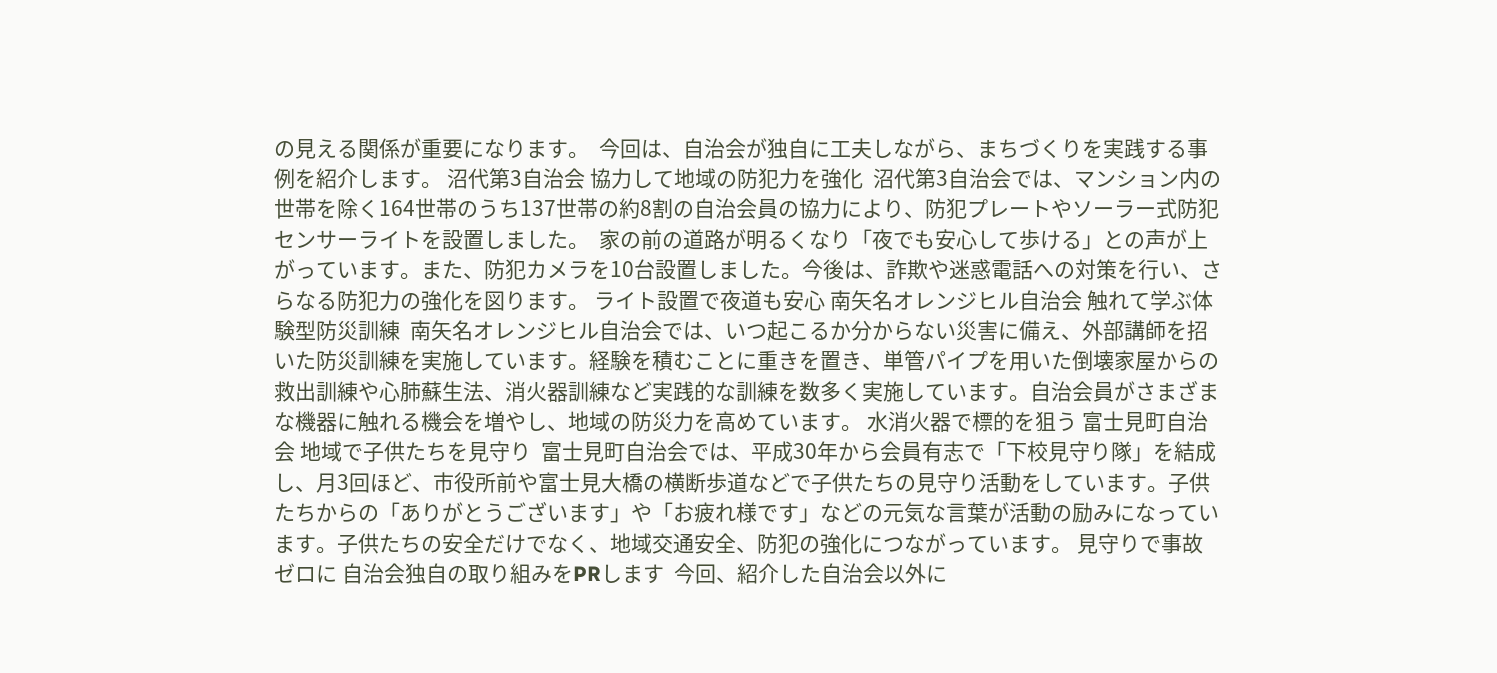の見える関係が重要になります。  今回は、自治会が独自に工夫しながら、まちづくりを実践する事例を紹介します。 沼代第3自治会 協力して地域の防犯力を強化  沼代第3自治会では、マンション内の世帯を除く164世帯のうち137世帯の約8割の自治会員の協力により、防犯プレートやソーラー式防犯センサーライトを設置しました。  家の前の道路が明るくなり「夜でも安心して歩ける」との声が上がっています。また、防犯カメラを10台設置しました。今後は、詐欺や迷惑電話への対策を行い、さらなる防犯力の強化を図ります。 ライト設置で夜道も安心 南矢名オレンジヒル自治会 触れて学ぶ体験型防災訓練  南矢名オレンジヒル自治会では、いつ起こるか分からない災害に備え、外部講師を招いた防災訓練を実施しています。経験を積むことに重きを置き、単管パイプを用いた倒壊家屋からの救出訓練や心肺蘇生法、消火器訓練など実践的な訓練を数多く実施しています。自治会員がさまざまな機器に触れる機会を増やし、地域の防災力を高めています。 水消火器で標的を狙う 富士見町自治会 地域で子供たちを見守り  富士見町自治会では、平成30年から会員有志で「下校見守り隊」を結成し、月3回ほど、市役所前や富士見大橋の横断歩道などで子供たちの見守り活動をしています。子供たちからの「ありがとうございます」や「お疲れ様です」などの元気な言葉が活動の励みになっています。子供たちの安全だけでなく、地域交通安全、防犯の強化につながっています。 見守りで事故ゼロに 自治会独自の取り組みをPRします  今回、紹介した自治会以外に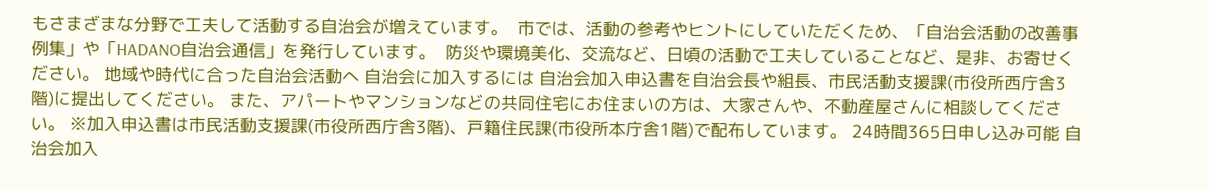もさまざまな分野で工夫して活動する自治会が増えています。  市では、活動の参考やヒントにしていただくため、「自治会活動の改善事例集」や「HADANO自治会通信」を発行しています。  防災や環境美化、交流など、日頃の活動で工夫していることなど、是非、お寄せください。 地域や時代に合った自治会活動へ 自治会に加入するには 自治会加入申込書を自治会長や組長、市民活動支援課(市役所西庁舎3階)に提出してください。 また、アパートやマンションなどの共同住宅にお住まいの方は、大家さんや、不動産屋さんに相談してください。 ※加入申込書は市民活動支援課(市役所西庁舎3階)、戸籍住民課(市役所本庁舎1階)で配布しています。 24時間365日申し込み可能 自治会加入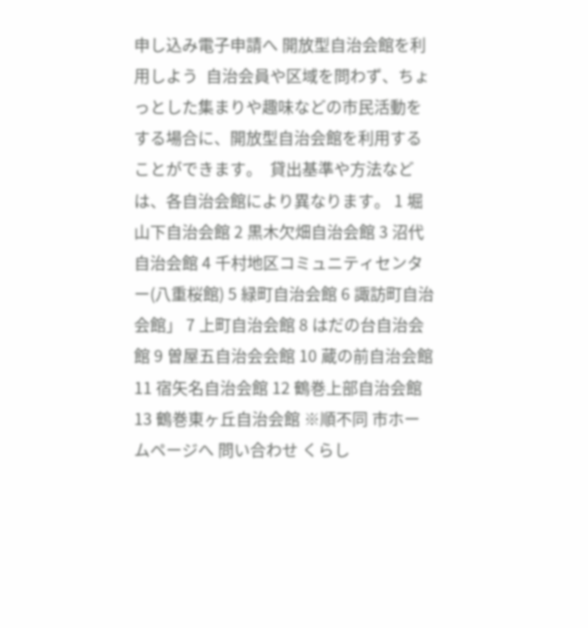申し込み電子申請へ 開放型自治会館を利用しよう  自治会員や区域を問わず、ちょっとした集まりや趣味などの市民活動をする場合に、開放型自治会館を利用することができます。  貸出基準や方法などは、各自治会館により異なります。 1 堀山下自治会館 2 黒木欠畑自治会館 3 沼代自治会館 4 千村地区コミュニティセンター(八重桜館) 5 緑町自治会館 6 諏訪町自治会館」 7 上町自治会館 8 はだの台自治会館 9 曽屋五自治会会館 10 蔵の前自治会館 11 宿矢名自治会館 12 鶴巻上部自治会館 13 鶴巻東ヶ丘自治会館 ※順不同 市ホームページへ 問い合わせ くらし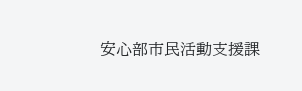安心部市民活動支援課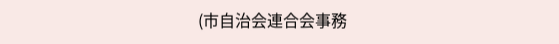(市自治会連合会事務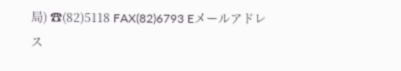局) ☎(82)5118 FAX(82)6793 Eメールアドレス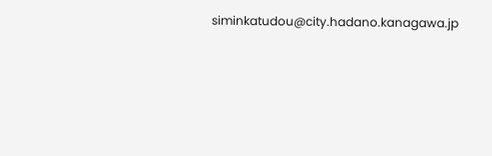siminkatudou@city.hadano.kanagawa.jp